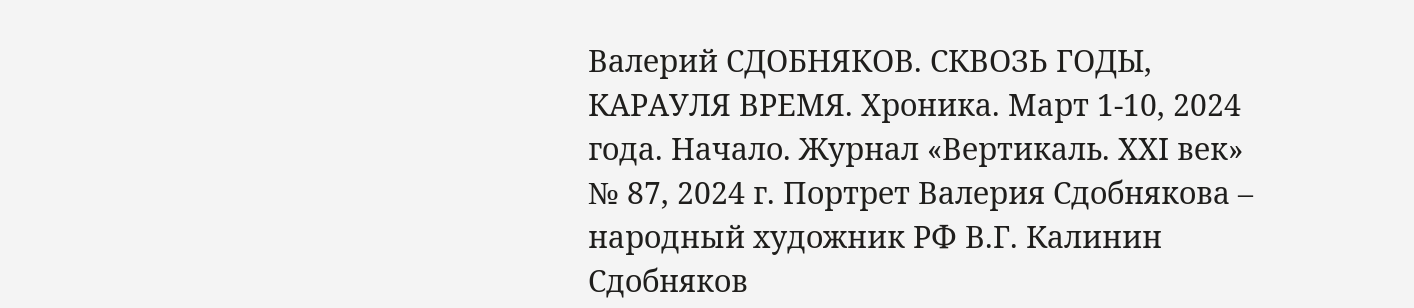Валерий СДОБНЯКОВ. СКВОЗЬ ГОДЫ, КАРАУЛЯ ВРЕМЯ. Хроника. Март 1-10, 2024 года. Начало. Журнал «Вертикаль. ХХI век» № 87, 2024 г. Портрет Валерия Сдобнякова – народный художник РФ В.Г. Калинин
Сдобняков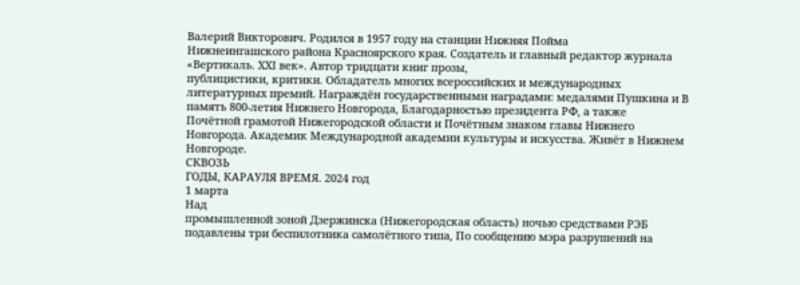Валерий Викторович. Родился в 1957 году на станции Нижняя Пойма
Нижнеингашского района Красноярского края. Создатель и главный редактор журнала
«Вертикаль. ХХI век». Автор тридцати книг прозы,
публицистики, критики. Обладатель многих всероссийских и международных
литературных премий. Награждён государственными наградами: медалями Пушкина и В
память 800-летия Нижнего Новгорода, Благодарностью президента РФ, а также
Почётной грамотой Нижегородской области и Почётным знаком главы Нижнего
Новгорода. Академик Международной академии культуры и искусства. Живёт в Нижнем
Новгороде.
СКВОЗЬ
ГОДЫ, КАРАУЛЯ ВРЕМЯ. 2024 год
1 марта
Над
промышленной зоной Дзержинска (Нижегородская область) ночью средствами РЭБ
подавлены три беспилотника самолётного типа, По сообщению мэра разрушений на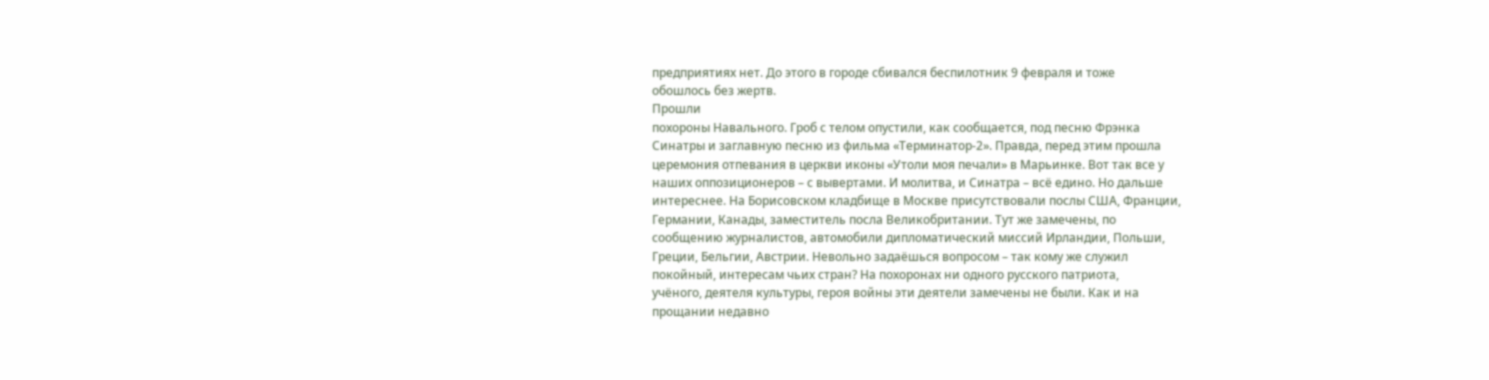предприятиях нет. До этого в городе сбивался беспилотник 9 февраля и тоже
обошлось без жертв.
Прошли
похороны Навального. Гроб с телом опустили, как сообщается, под песню Фрэнка
Синатры и заглавную песню из фильма «Терминатор-2». Правда, перед этим прошла
церемония отпевания в церкви иконы «Утоли моя печали» в Марьинке. Вот так все у
наших оппозиционеров – с вывертами. И молитва, и Синатра – всё едино. Но дальше
интереснее. На Борисовском кладбище в Москве присутствовали послы США, Франции,
Германии, Канады, заместитель посла Великобритании. Тут же замечены, по
сообщению журналистов, автомобили дипломатический миссий Ирландии, Польши,
Греции, Бельгии, Австрии. Невольно задаёшься вопросом – так кому же служил
покойный, интересам чьих стран? На похоронах ни одного русского патриота,
учёного, деятеля культуры, героя войны эти деятели замечены не были. Как и на
прощании недавно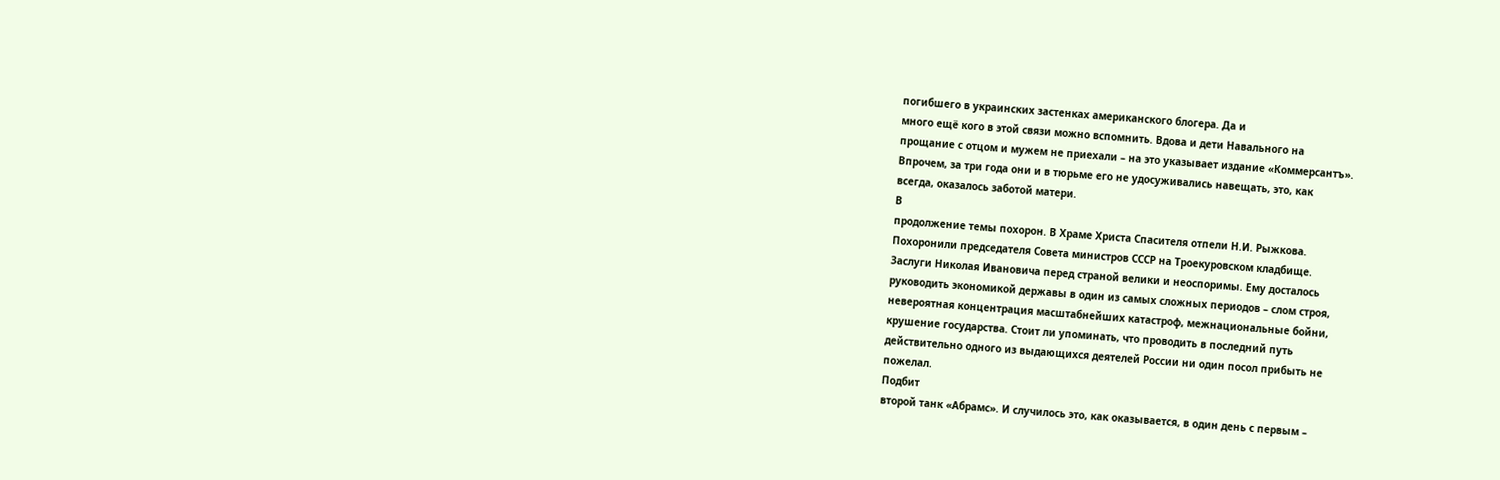погибшего в украинских застенках американского блогера. Да и
много ещё кого в этой связи можно вспомнить. Вдова и дети Навального на
прощание с отцом и мужем не приехали – на это указывает издание «Коммерсантъ».
Впрочем, за три года они и в тюрьме его не удосуживались навещать, это, как
всегда, оказалось заботой матери.
В
продолжение темы похорон. В Храме Христа Спасителя отпели Н.И. Рыжкова.
Похоронили председателя Совета министров СССР на Троекуровском кладбище.
Заслуги Николая Ивановича перед страной велики и неоспоримы. Ему досталось
руководить экономикой державы в один из самых сложных периодов – слом строя,
невероятная концентрация масштабнейших катастроф, межнациональные бойни,
крушение государства. Стоит ли упоминать, что проводить в последний путь
действительно одного из выдающихся деятелей России ни один посол прибыть не
пожелал.
Подбит
второй танк «Абрамс». И случилось это, как оказывается, в один день с первым –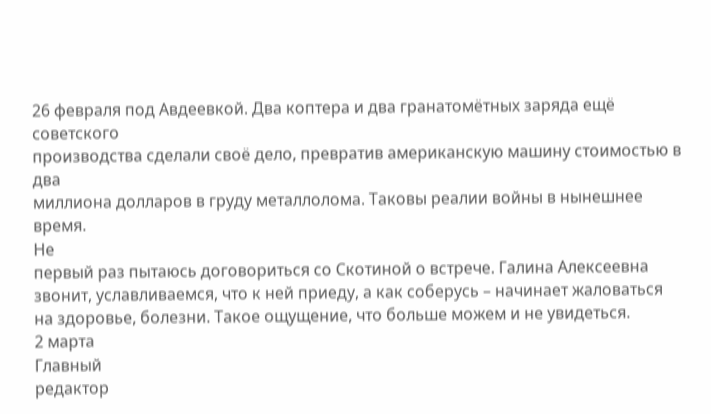26 февраля под Авдеевкой. Два коптера и два гранатомётных заряда ещё советского
производства сделали своё дело, превратив американскую машину стоимостью в два
миллиона долларов в груду металлолома. Таковы реалии войны в нынешнее время.
Не
первый раз пытаюсь договориться со Скотиной о встрече. Галина Алексеевна
звонит, уславливаемся, что к ней приеду, а как соберусь – начинает жаловаться
на здоровье, болезни. Такое ощущение, что больше можем и не увидеться.
2 марта
Главный
редактор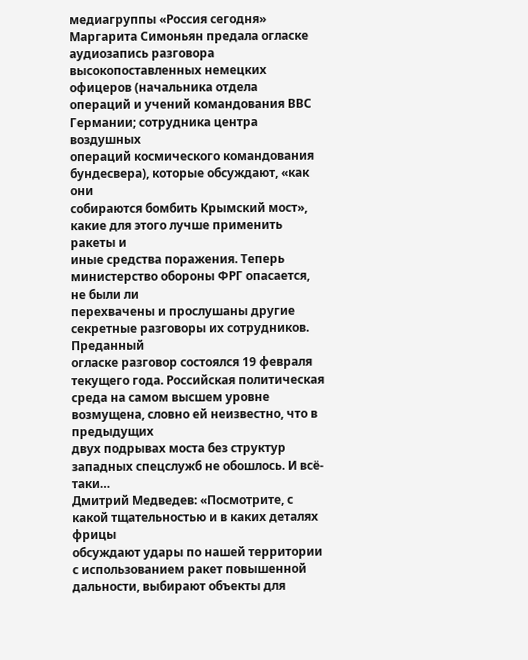медиагруппы «Россия сегодня» Маргарита Симоньян предала огласке
аудиозапись разговора высокопоставленных немецких офицеров (начальника отдела
операций и учений командования ВВС Германии; сотрудника центра воздушных
операций космического командования бундесвера), которые обсуждают, «как они
собираются бомбить Крымский мост», какие для этого лучше применить ракеты и
иные средства поражения. Теперь министерство обороны ФРГ опасается, не были ли
перехвачены и прослушаны другие секретные разговоры их сотрудников. Преданный
огласке разговор состоялся 19 февраля текущего года. Российская политическая
среда на самом высшем уровне возмущена, словно ей неизвестно, что в предыдущих
двух подрывах моста без структур западных спецслужб не обошлось. И всё-таки…
Дмитрий Медведев: «Посмотрите, с какой тщательностью и в каких деталях фрицы
обсуждают удары по нашей территории с использованием ракет повышенной
дальности, выбирают объекты для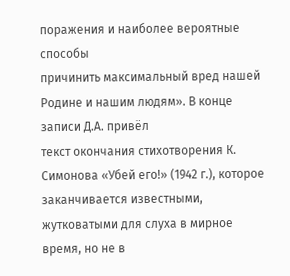поражения и наиболее вероятные способы
причинить максимальный вред нашей Родине и нашим людям». В конце записи Д.А. привёл
текст окончания стихотворения К. Симонова «Убей его!» (1942 г.), которое
заканчивается известными, жутковатыми для слуха в мирное время, но не в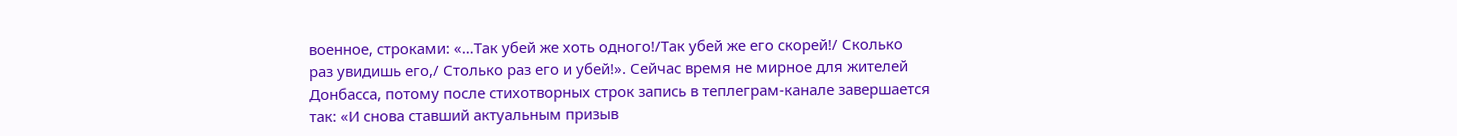военное, строками: «…Так убей же хоть одного!/Так убей же его скорей!/ Сколько
раз увидишь его,/ Столько раз его и убей!». Сейчас время не мирное для жителей
Донбасса, потому после стихотворных строк запись в теплеграм-канале завершается
так: «И снова ставший актуальным призыв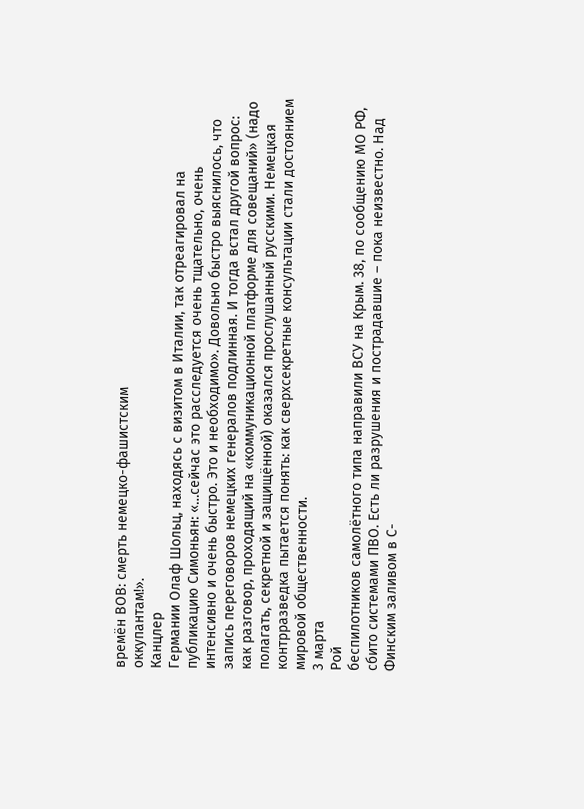времён ВОВ: смерть немецко-фашистским
оккупантам!».
Канцлер
Германии Олаф Шольц, находясь с визитом в Италии, так отреагировал на
публикацию Симоньян: «…сейчас это расследуется очень тщательно, очень
интенсивно и очень быстро. Это и необходимо». Довольно быстро выяснилось, что
запись переговоров немецких генералов подлинная. И тогда встал другой вопрос:
как разговор, проходящий на «коммуникационной платформе для совещаний» (надо
полагать, секретной и защищённой) оказался прослушанный русскими. Немецкая
контрразведка пытается понять: как сверхсекретные консультации стали достоянием
мировой общественности.
3 марта
Рой
беспилотников самолётного типа направили ВСУ на Крым. 38, по сообщению МО РФ,
сбито системами ПВО. Есть ли разрушения и пострадавшие – пока неизвестно. Над
Финским заливом в С-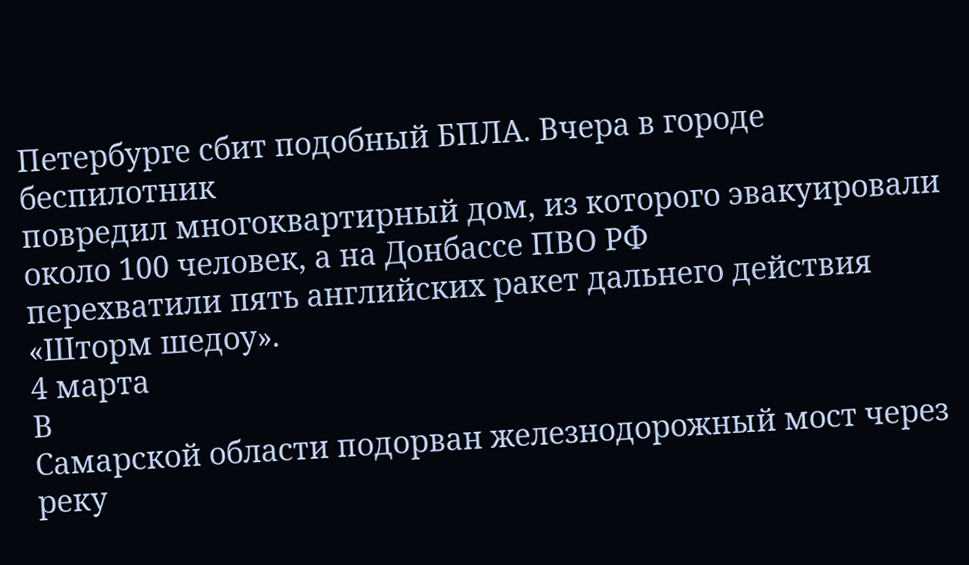Петербурге сбит подобный БПЛА. Вчера в городе беспилотник
повредил многоквартирный дом, из которого эвакуировали около 100 человек, а на Донбассе ПВО РФ
перехватили пять английских ракет дальнего действия «Шторм шедоу».
4 марта
В
Самарской области подорван железнодорожный мост через реку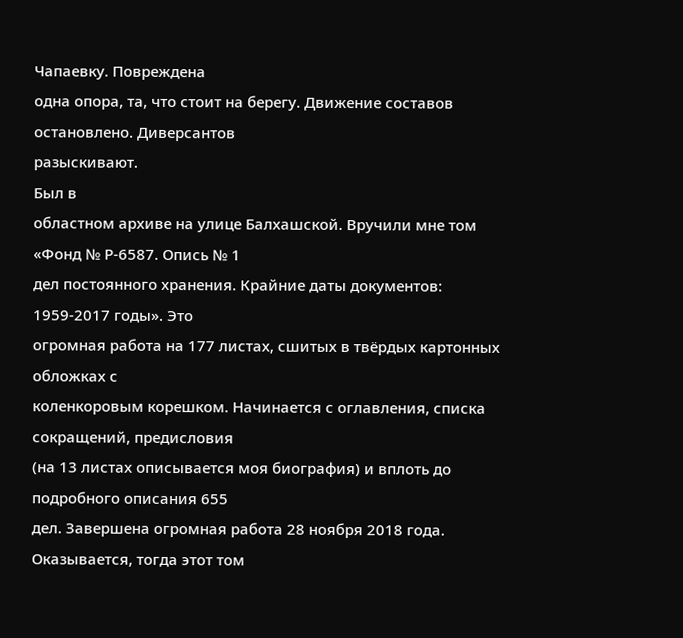Чапаевку. Повреждена
одна опора, та, что стоит на берегу. Движение составов остановлено. Диверсантов
разыскивают.
Был в
областном архиве на улице Балхашской. Вручили мне том «Фонд № Р-6587. Опись № 1
дел постоянного хранения. Крайние даты документов: 1959-2017 годы». Это
огромная работа на 177 листах, сшитых в твёрдых картонных обложках с
коленкоровым корешком. Начинается с оглавления, списка сокращений, предисловия
(на 13 листах описывается моя биография) и вплоть до подробного описания 655
дел. Завершена огромная работа 28 ноября 2018 года. Оказывается, тогда этот том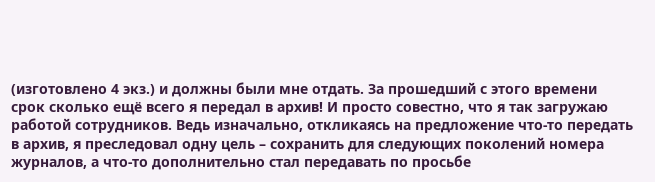(изготовлено 4 экз.) и должны были мне отдать. За прошедший с этого времени
срок сколько ещё всего я передал в архив! И просто совестно, что я так загружаю
работой сотрудников. Ведь изначально, откликаясь на предложение что-то передать
в архив, я преследовал одну цель – сохранить для следующих поколений номера
журналов, а что-то дополнительно стал передавать по просьбе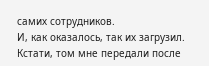самих сотрудников.
И, как оказалось, так их загрузил. Кстати, том мне передали после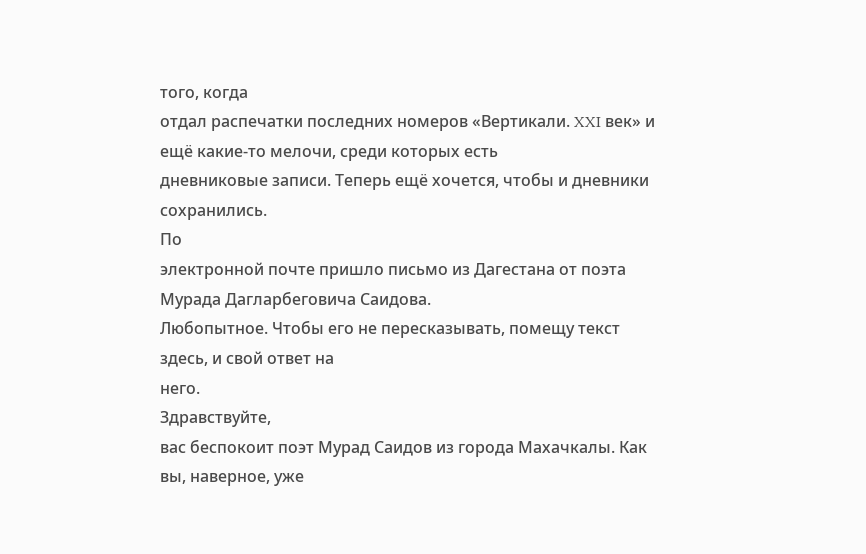того, когда
отдал распечатки последних номеров «Вертикали. XXI век» и ещё какие-то мелочи, среди которых есть
дневниковые записи. Теперь ещё хочется, чтобы и дневники сохранились.
По
электронной почте пришло письмо из Дагестана от поэта Мурада Дагларбеговича Саидова.
Любопытное. Чтобы его не пересказывать, помещу текст здесь, и свой ответ на
него.
Здравствуйте,
вас беспокоит поэт Мурад Саидов из города Махачкалы. Как вы, наверное, уже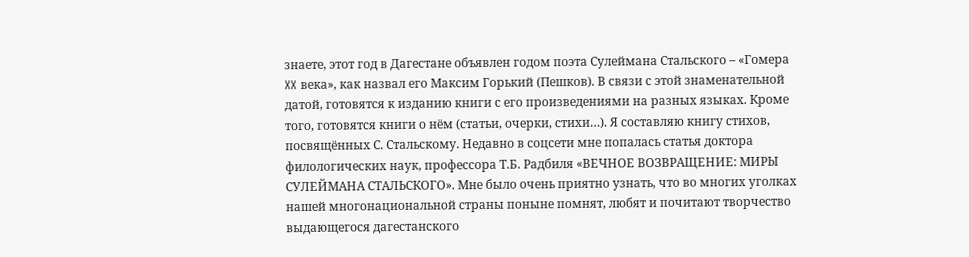знаете, этот год в Дагестане объявлен годом поэта Сулеймана Стальского – «Гомера
XX века», как назвал его Максим Горький (Пешков). В связи с этой знаменательной
датой, готовятся к изданию книги с его произведениями на разных языках. Кроме
того, готовятся книги о нём (статьи, очерки, стихи…). Я составляю книгу стихов,
посвящённых С. Стальскому. Недавно в соцсети мне попалась статья доктора
филологических наук, профессора Т.Б. Радбиля «ВЕЧНОЕ ВОЗВРАЩЕНИЕ: МИРЫ
СУЛЕЙМАНА СТАЛЬСКОГО». Мне было очень приятно узнать, что во многих уголках
нашей многонациональной страны поныне помнят, любят и почитают творчество
выдающегося дагестанского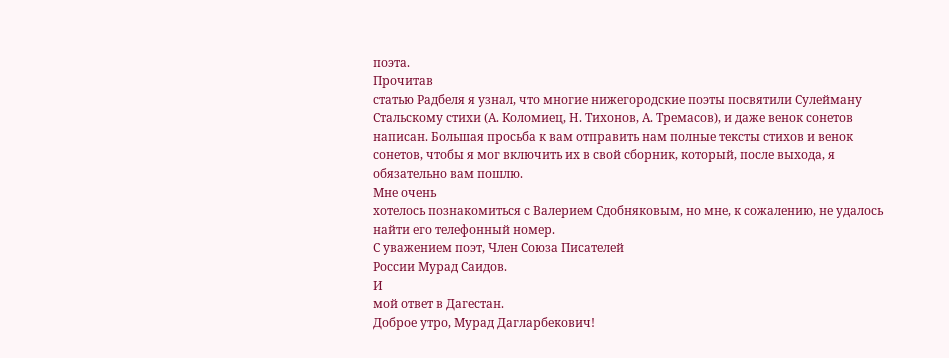поэта.
Прочитав
статью Радбеля я узнал, что многие нижегородские поэты посвятили Сулейману
Стальскому стихи (А. Коломиец, Н. Тихонов, А. Тремасов), и даже венок сонетов
написан. Большая просьба к вам отправить нам полные тексты стихов и венок
сонетов, чтобы я мог включить их в свой сборник, который, после выхода, я
обязательно вам пошлю.
Мне очень
хотелось познакомиться с Валерием Сдобняковым, но мне, к сожалению, не удалось
найти его телефонный номер.
С уважением поэт, Член Союза Писателей
России Мурад Саидов.
И
мой ответ в Дагестан.
Доброе утро, Мурад Дагларбекович!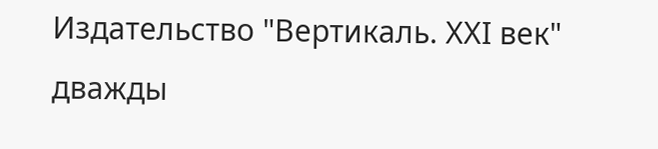Издательство "Вертикаль. ХХI век"
дважды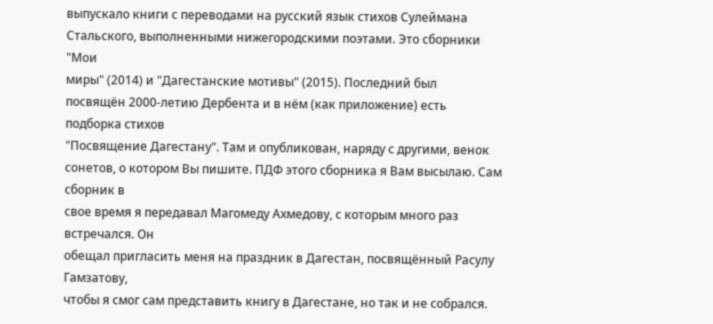выпускало книги с переводами на русский язык стихов Сулеймана
Стальского, выполненными нижегородскими поэтами. Это сборники "Мои
миры" (2014) и "Дагестанские мотивы" (2015). Последний был
посвящён 2000-летию Дербента и в нём (как приложение) есть подборка стихов
"Посвящение Дагестану". Там и опубликован, наряду с другими, венок
сонетов, о котором Вы пишите. ПДФ этого сборника я Вам высылаю. Сам сборник в
свое время я передавал Магомеду Ахмедову, с которым много раз встречался. Он
обещал пригласить меня на праздник в Дагестан, посвящённый Расулу Гамзатову,
чтобы я смог сам представить книгу в Дагестане, но так и не собрался.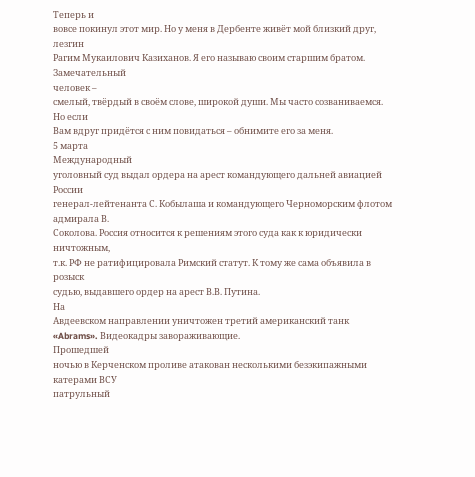Теперь и
вовсе покинул этот мир. Но у меня в Дербенте живёт мой близкий друг, лезгин
Рагим Мукаилович Казиханов. Я его называю своим старшим братом. Замечательный
человек –
смелый, твёрдый в своём слове, широкой души. Мы часто созваниваемся. Но если
Вам вдруг придётся с ним повидаться – обнимите его за меня.
5 марта
Международный
уголовный суд выдал ордера на арест командующего дальней авиацией России
генерал-лейтенанта С. Кобылаша и командующего Черноморским флотом адмирала В.
Соколова. Россия относится к решениям этого суда как к юридически ничтожным,
т.к. РФ не ратифицировала Римский статут. К тому же сама объявила в розыск
судью, выдавшего ордер на арест В.В. Путина.
На
Авдеевском направлении уничтожен третий американский танк «Abrams». Видеокадры завораживающие.
Прошедшей
ночью в Керченском проливе атакован несколькими безэкипажными катерами ВСУ
патрульный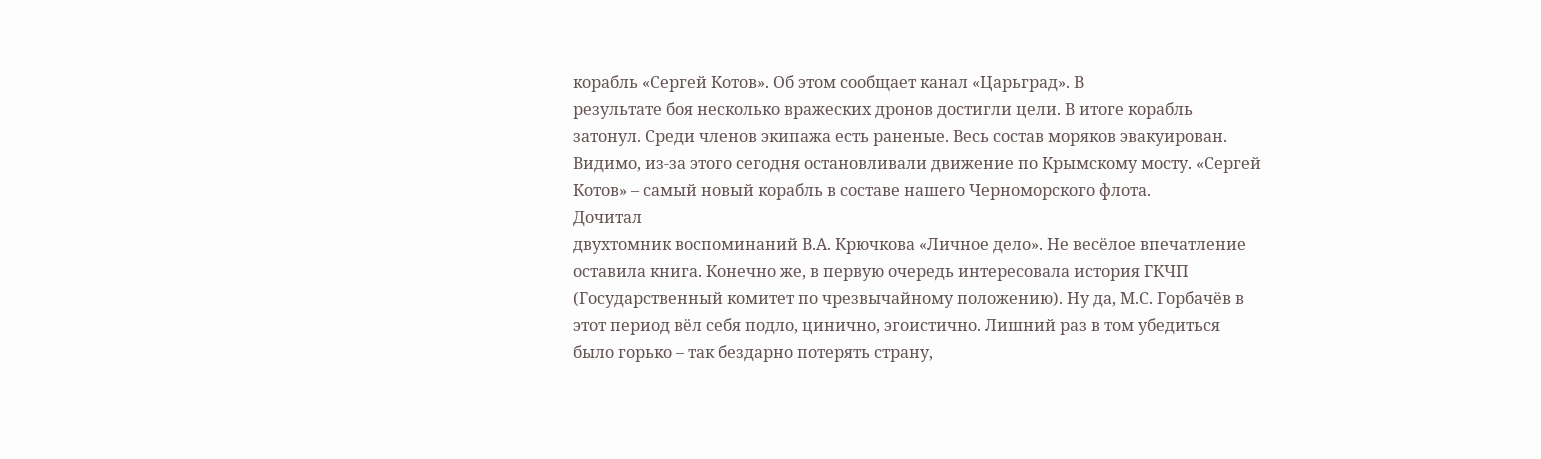корабль «Сергей Котов». Об этом сообщает канал «Царьград». В
результате боя несколько вражеских дронов достигли цели. В итоге корабль
затонул. Среди членов экипажа есть раненые. Весь состав моряков эвакуирован.
Видимо, из-за этого сегодня остановливали движение по Крымскому мосту. «Сергей
Котов» – самый новый корабль в составе нашего Черноморского флота.
Дочитал
двухтомник воспоминаний В.А. Крючкова «Личное дело». Не весёлое впечатление
оставила книга. Конечно же, в первую очередь интересовала история ГКЧП
(Государственный комитет по чрезвычайному положению). Ну да, М.С. Горбачёв в
этот период вёл себя подло, цинично, эгоистично. Лишний раз в том убедиться
было горько – так бездарно потерять страну,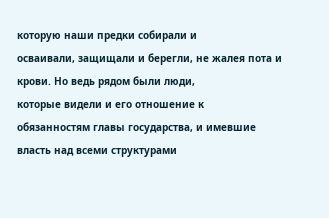которую наши предки собирали и
осваивали, защищали и берегли, не жалея пота и крови. Но ведь рядом были люди,
которые видели и его отношение к
обязанностям главы государства, и имевшие власть над всеми структурами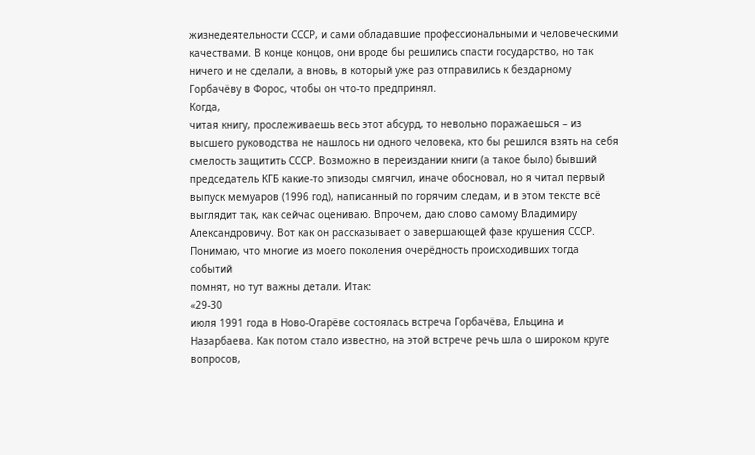жизнедеятельности СССР, и сами обладавшие профессиональными и человеческими
качествами. В конце концов, они вроде бы решились спасти государство, но так
ничего и не сделали, а вновь, в который уже раз отправились к бездарному
Горбачёву в Форос, чтобы он что-то предпринял.
Когда,
читая книгу, прослеживаешь весь этот абсурд, то невольно поражаешься – из
высшего руководства не нашлось ни одного человека, кто бы решился взять на себя
смелость защитить СССР. Возможно в переиздании книги (а такое было) бывший
председатель КГБ какие-то эпизоды смягчил, иначе обосновал, но я читал первый
выпуск мемуаров (1996 год), написанный по горячим следам, и в этом тексте всё
выглядит так, как сейчас оцениваю. Впрочем, даю слово самому Владимиру
Александровичу. Вот как он рассказывает о завершающей фазе крушения СССР.
Понимаю, что многие из моего поколения очерёдность происходивших тогда событий
помнят, но тут важны детали. Итак:
«29-30
июля 1991 года в Ново-Огарёве состоялась встреча Горбачёва, Ельцина и
Назарбаева. Как потом стало известно, на этой встрече речь шла о широком круге
вопросов,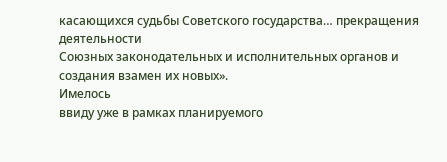касающихся судьбы Советского государства… прекращения деятельности
Союзных законодательных и исполнительных органов и создания взамен их новых».
Имелось
ввиду уже в рамках планируемого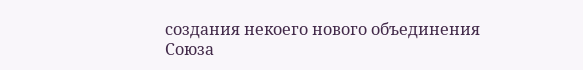создания некоего нового объединения Союза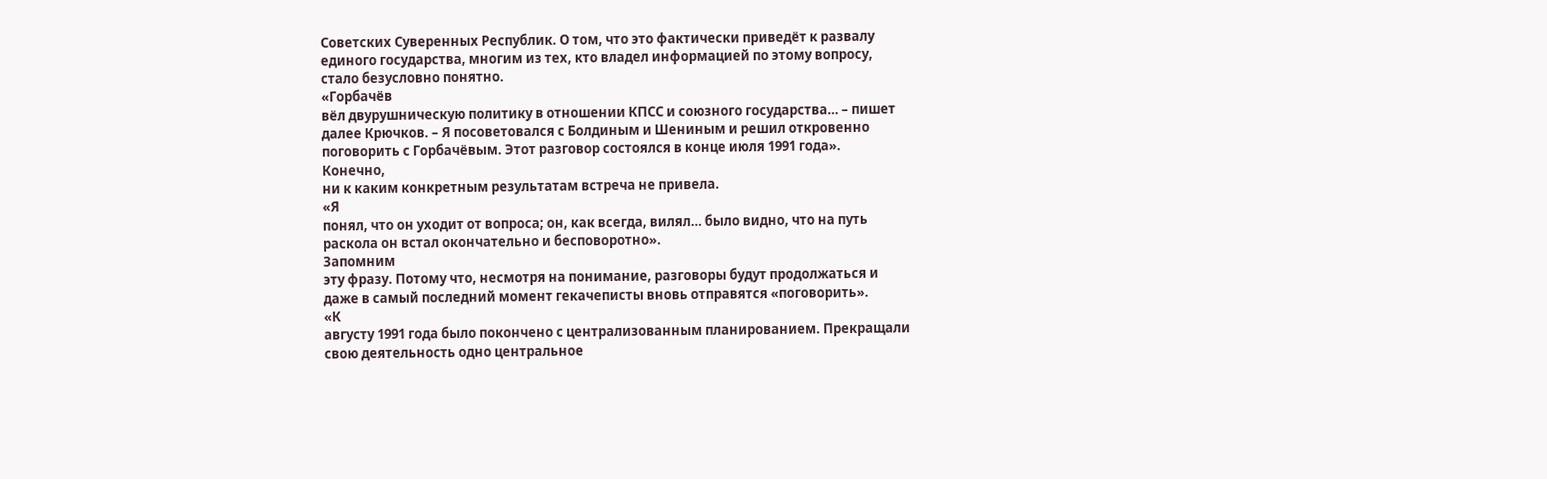Советских Суверенных Республик. О том, что это фактически приведёт к развалу
единого государства, многим из тех, кто владел информацией по этому вопросу,
стало безусловно понятно.
«Горбачёв
вёл двурушническую политику в отношении КПСС и союзного государства… – пишет
далее Крючков. – Я посоветовался с Болдиным и Шениным и решил откровенно
поговорить с Горбачёвым. Этот разговор состоялся в конце июля 1991 года».
Конечно,
ни к каким конкретным результатам встреча не привела.
«Я
понял, что он уходит от вопроса; он, как всегда, вилял… было видно, что на путь
раскола он встал окончательно и бесповоротно».
Запомним
эту фразу. Потому что, несмотря на понимание, разговоры будут продолжаться и
даже в самый последний момент гекачеписты вновь отправятся «поговорить».
«К
августу 1991 года было покончено с централизованным планированием. Прекращали
свою деятельность одно центральное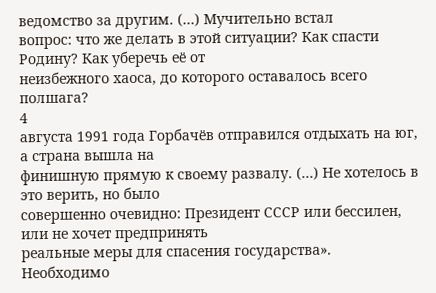ведомство за другим. (…) Мучительно встал
вопрос: что же делать в этой ситуации? Как спасти Родину? Как уберечь её от
неизбежного хаоса, до которого оставалось всего полшага?
4
августа 1991 года Горбачёв отправился отдыхать на юг, а страна вышла на
финишную прямую к своему развалу. (…) Не хотелось в это верить, но было
совершенно очевидно: Президент СССР или бессилен, или не хочет предпринять
реальные меры для спасения государства».
Необходимо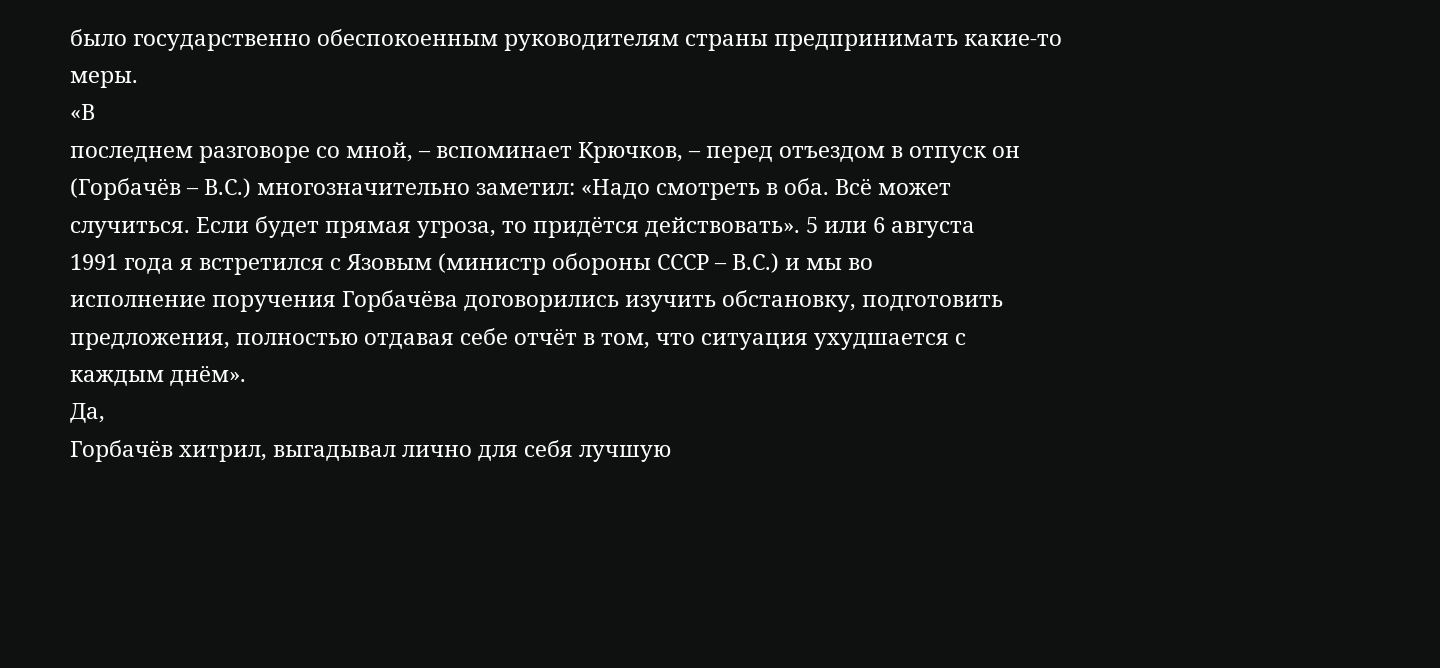было государственно обеспокоенным руководителям страны предпринимать какие-то
меры.
«В
последнем разговоре со мной, – вспоминает Крючков, – перед отъездом в отпуск он
(Горбачёв – В.С.) многозначительно заметил: «Надо смотреть в оба. Всё может
случиться. Если будет прямая угроза, то придётся действовать». 5 или 6 августа
1991 года я встретился с Язовым (министр обороны СССР – В.С.) и мы во
исполнение поручения Горбачёва договорились изучить обстановку, подготовить
предложения, полностью отдавая себе отчёт в том, что ситуация ухудшается с
каждым днём».
Да,
Горбачёв хитрил, выгадывал лично для себя лучшую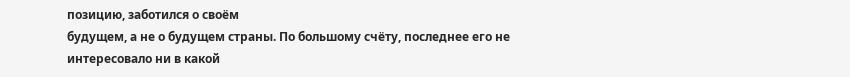позицию, заботился о своём
будущем, а не о будущем страны. По большому счёту, последнее его не
интересовало ни в какой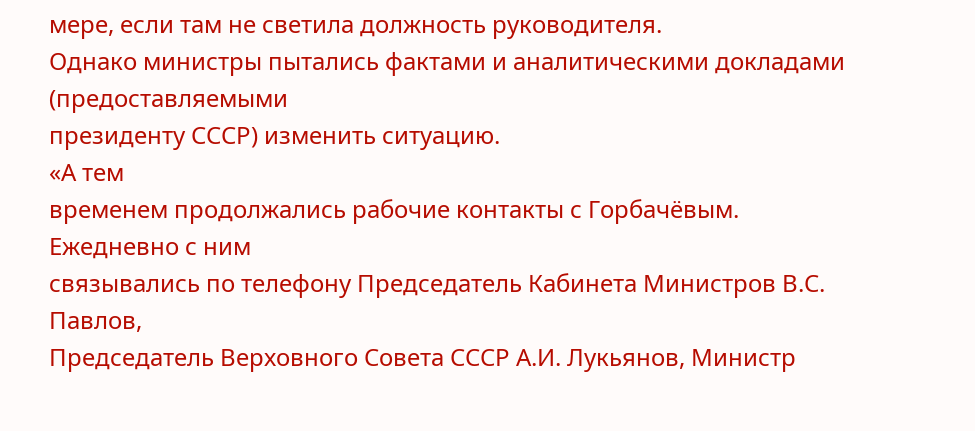мере, если там не светила должность руководителя.
Однако министры пытались фактами и аналитическими докладами (предоставляемыми
президенту СССР) изменить ситуацию.
«А тем
временем продолжались рабочие контакты с Горбачёвым. Ежедневно с ним
связывались по телефону Председатель Кабинета Министров В.С. Павлов,
Председатель Верховного Совета СССР А.И. Лукьянов, Министр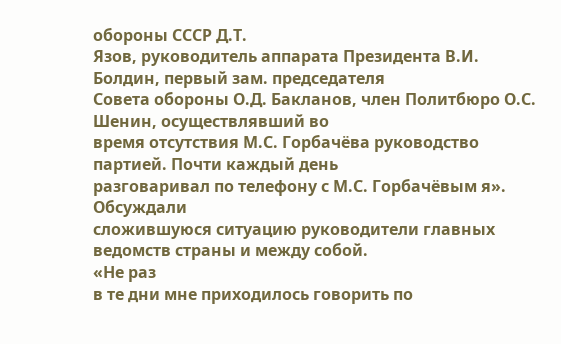обороны СССР Д.Т.
Язов, руководитель аппарата Президента В.И. Болдин, первый зам. председателя
Совета обороны О.Д. Бакланов, член Политбюро О.С. Шенин, осуществлявший во
время отсутствия М.С. Горбачёва руководство партией. Почти каждый день
разговаривал по телефону с М.С. Горбачёвым я».
Обсуждали
сложившуюся ситуацию руководители главных ведомств страны и между собой.
«Не раз
в те дни мне приходилось говорить по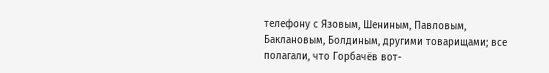телефону с Язовым, Шениным, Павловым,
Баклановым, Болдиным, другими товарищами; все полагали, что Горбачёв вот-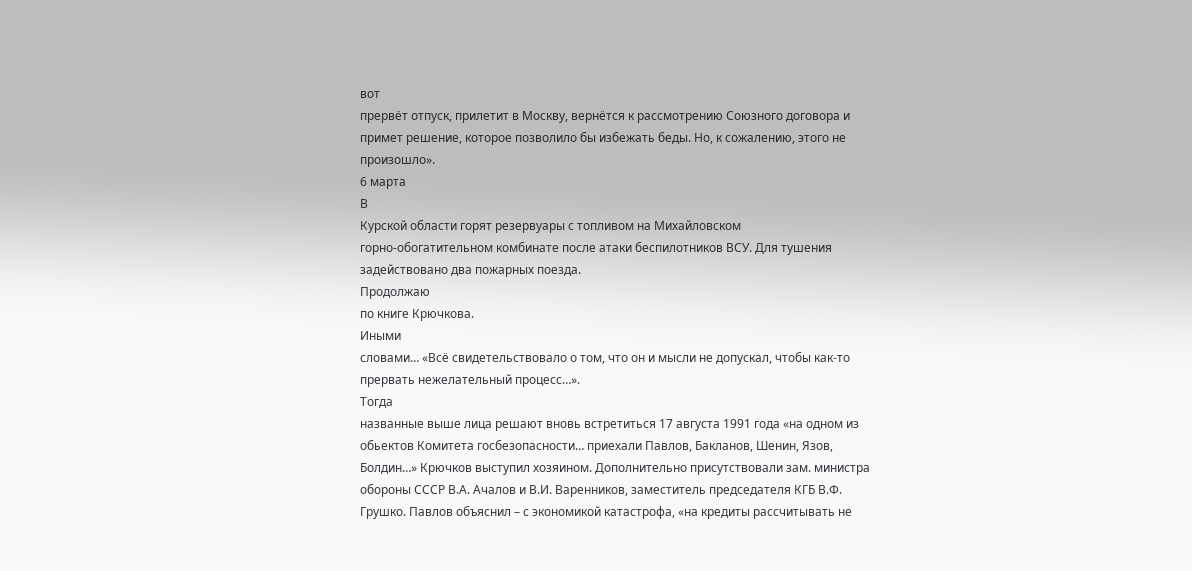вот
прервёт отпуск, прилетит в Москву, вернётся к рассмотрению Союзного договора и
примет решение, которое позволило бы избежать беды. Но, к сожалению, этого не
произошло».
6 марта
В
Курской области горят резервуары с топливом на Михайловском
горно-обогатительном комбинате после атаки беспилотников ВСУ. Для тушения
задействовано два пожарных поезда.
Продолжаю
по книге Крючкова.
Иными
словами… «Всё свидетельствовало о том, что он и мысли не допускал, чтобы как-то
прервать нежелательный процесс…».
Тогда
названные выше лица решают вновь встретиться 17 августа 1991 года «на одном из
обьектов Комитета госбезопасности… приехали Павлов, Бакланов, Шенин, Язов,
Болдин…» Крючков выступил хозяином. Дополнительно присутствовали зам. министра
обороны СССР В.А. Ачалов и В.И. Варенников, заместитель председателя КГБ В.Ф.
Грушко. Павлов объяснил – с экономикой катастрофа, «на кредиты рассчитывать не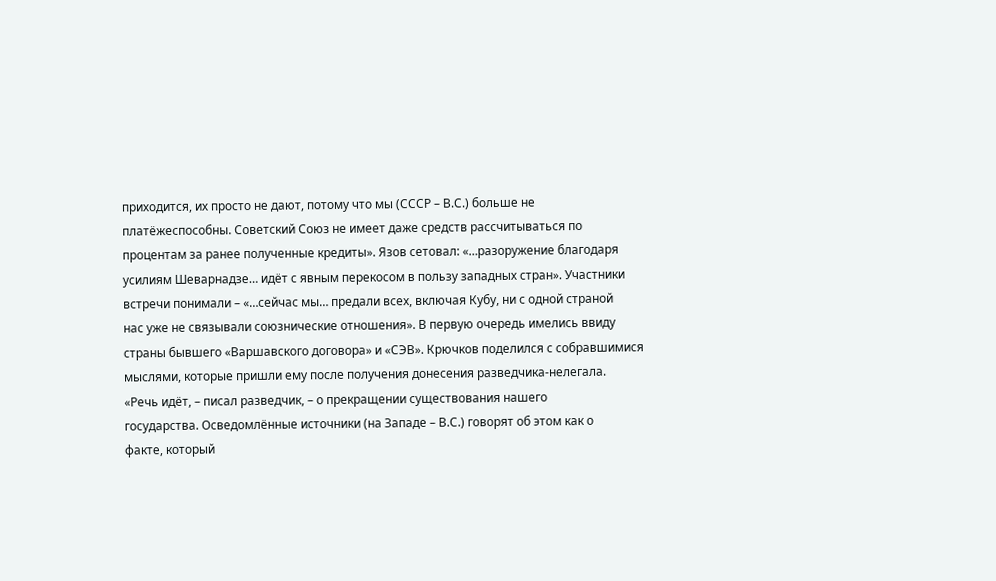приходится, их просто не дают, потому что мы (СССР – В.С.) больше не
платёжеспособны. Советский Союз не имеет даже средств рассчитываться по
процентам за ранее полученные кредиты». Язов сетовал: «…разоружение благодаря
усилиям Шеварнадзе… идёт с явным перекосом в пользу западных стран». Участники
встречи понимали – «…сейчас мы… предали всех, включая Кубу, ни с одной страной
нас уже не связывали союзнические отношения». В первую очередь имелись ввиду
страны бывшего «Варшавского договора» и «СЭВ». Крючков поделился с собравшимися
мыслями, которые пришли ему после получения донесения разведчика-нелегала.
«Речь идёт, – писал разведчик, – о прекращении существования нашего
государства. Осведомлённые источники (на Западе – В.С.) говорят об этом как о
факте, который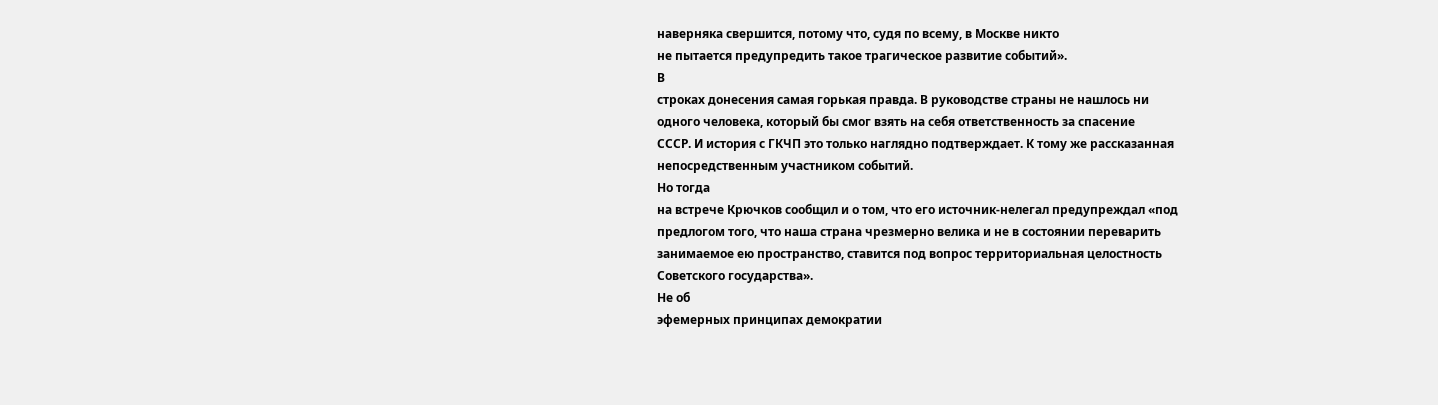наверняка свершится, потому что, судя по всему, в Москве никто
не пытается предупредить такое трагическое развитие событий».
В
строках донесения самая горькая правда. В руководстве страны не нашлось ни
одного человека, который бы смог взять на себя ответственность за спасение
СССР. И история с ГКЧП это только наглядно подтверждает. К тому же рассказанная
непосредственным участником событий.
Но тогда
на встрече Крючков сообщил и о том, что его источник-нелегал предупреждал «под
предлогом того, что наша страна чрезмерно велика и не в состоянии переварить
занимаемое ею пространство, ставится под вопрос территориальная целостность
Советского государства».
Не об
эфемерных принципах демократии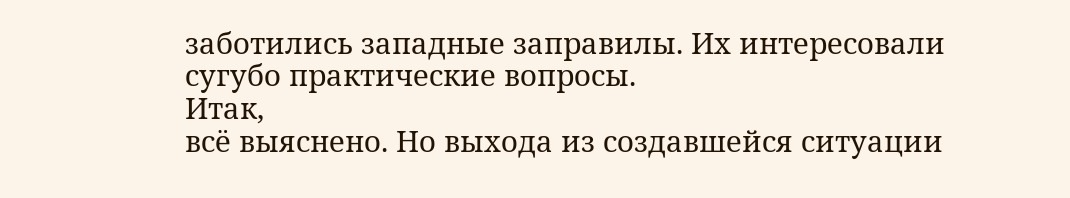заботились западные заправилы. Их интересовали
сугубо практические вопросы.
Итак,
всё выяснено. Но выхода из создавшейся ситуации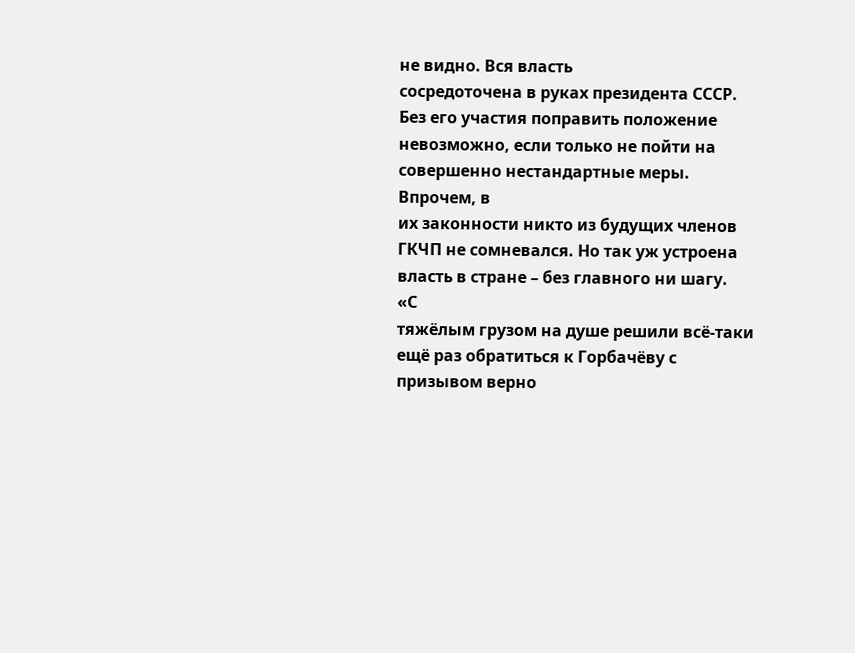не видно. Вся власть
сосредоточена в руках президента СССР. Без его участия поправить положение
невозможно, если только не пойти на совершенно нестандартные меры. Впрочем, в
их законности никто из будущих членов ГКЧП не сомневался. Но так уж устроена
власть в стране – без главного ни шагу.
«С
тяжёлым грузом на душе решили всё-таки ещё раз обратиться к Горбачёву с
призывом верно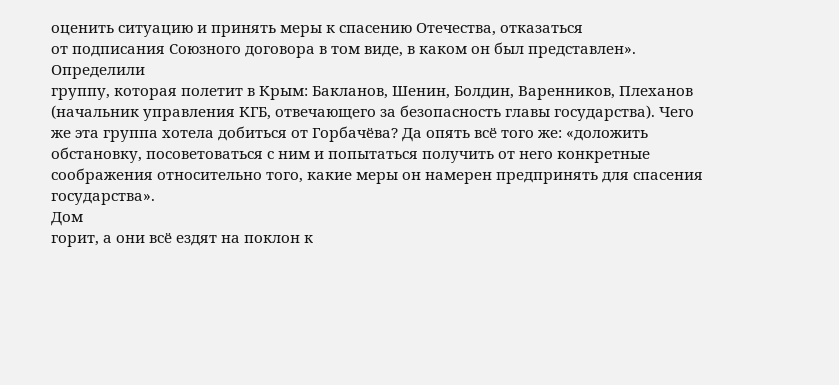оценить ситуацию и принять меры к спасению Отечества, отказаться
от подписания Союзного договора в том виде, в каком он был представлен».
Определили
группу, которая полетит в Крым: Бакланов, Шенин, Болдин, Варенников, Плеханов
(начальник управления КГБ, отвечающего за безопасность главы государства). Чего
же эта группа хотела добиться от Горбачёва? Да опять всё того же: «доложить
обстановку, посоветоваться с ним и попытаться получить от него конкретные
соображения относительно того, какие меры он намерен предпринять для спасения
государства».
Дом
горит, а они всё ездят на поклон к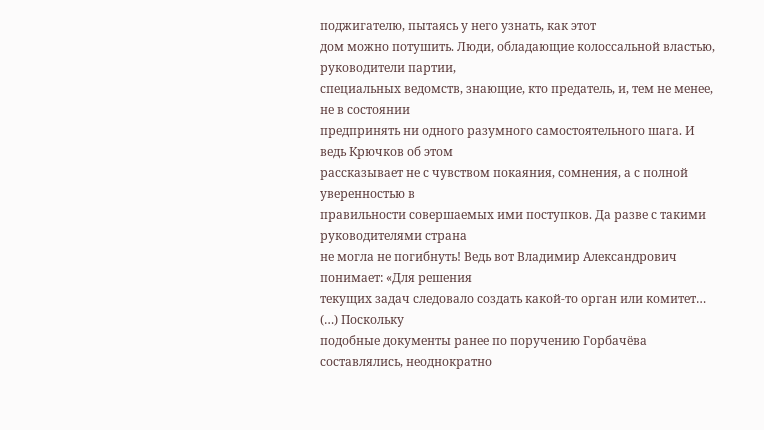поджигателю, пытаясь у него узнать, как этот
дом можно потушить. Люди, обладающие колоссальной властью, руководители партии,
специальных ведомств, знающие, кто предатель, и, тем не менее, не в состоянии
предпринять ни одного разумного самостоятельного шага. И ведь Крючков об этом
рассказывает не с чувством покаяния, сомнения, а с полной уверенностью в
правильности совершаемых ими поступков. Да разве с такими руководителями страна
не могла не погибнуть! Ведь вот Владимир Александрович понимает: «Для решения
текущих задач следовало создать какой-то орган или комитет… (…) Поскольку
подобные документы ранее по поручению Горбачёва составлялись, неоднократно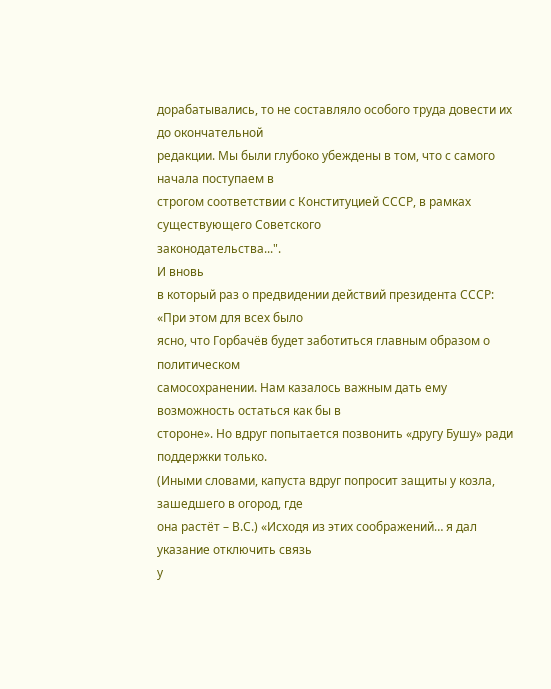дорабатывались, то не составляло особого труда довести их до окончательной
редакции. Мы были глубоко убеждены в том, что с самого начала поступаем в
строгом соответствии с Конституцией СССР, в рамках существующего Советского
законодательства...".
И вновь
в который раз о предвидении действий президента СССР: «При этом для всех было
ясно, что Горбачёв будет заботиться главным образом о политическом
самосохранении. Нам казалось важным дать ему возможность остаться как бы в
стороне». Но вдруг попытается позвонить «другу Бушу» ради поддержки только.
(Иными словами, капуста вдруг попросит защиты у козла, зашедшего в огород, где
она растёт – В.С.) «Исходя из этих соображений… я дал указание отключить связь
у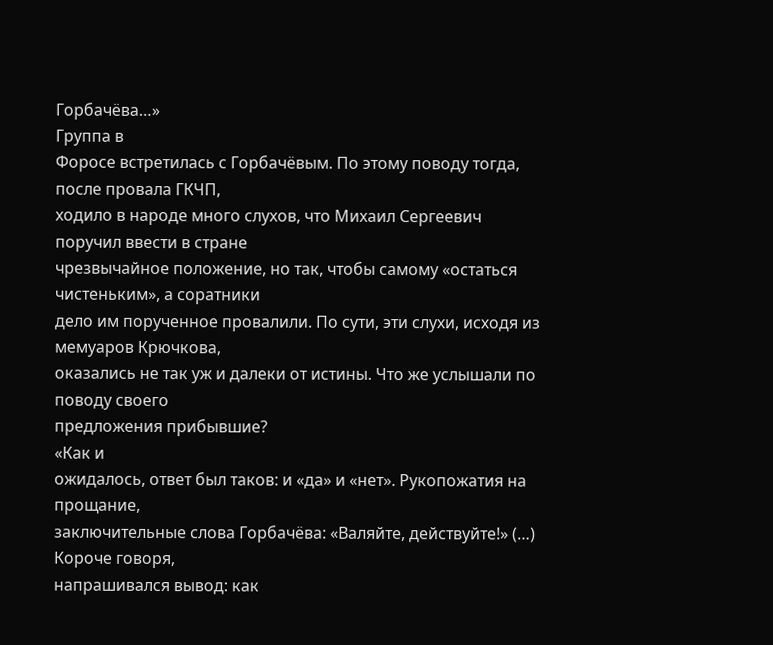Горбачёва…»
Группа в
Форосе встретилась с Горбачёвым. По этому поводу тогда, после провала ГКЧП,
ходило в народе много слухов, что Михаил Сергеевич поручил ввести в стране
чрезвычайное положение, но так, чтобы самому «остаться чистеньким», а соратники
дело им порученное провалили. По сути, эти слухи, исходя из мемуаров Крючкова,
оказались не так уж и далеки от истины. Что же услышали по поводу своего
предложения прибывшие?
«Как и
ожидалось, ответ был таков: и «да» и «нет». Рукопожатия на прощание,
заключительные слова Горбачёва: «Валяйте, действуйте!» (…) Короче говоря,
напрашивался вывод: как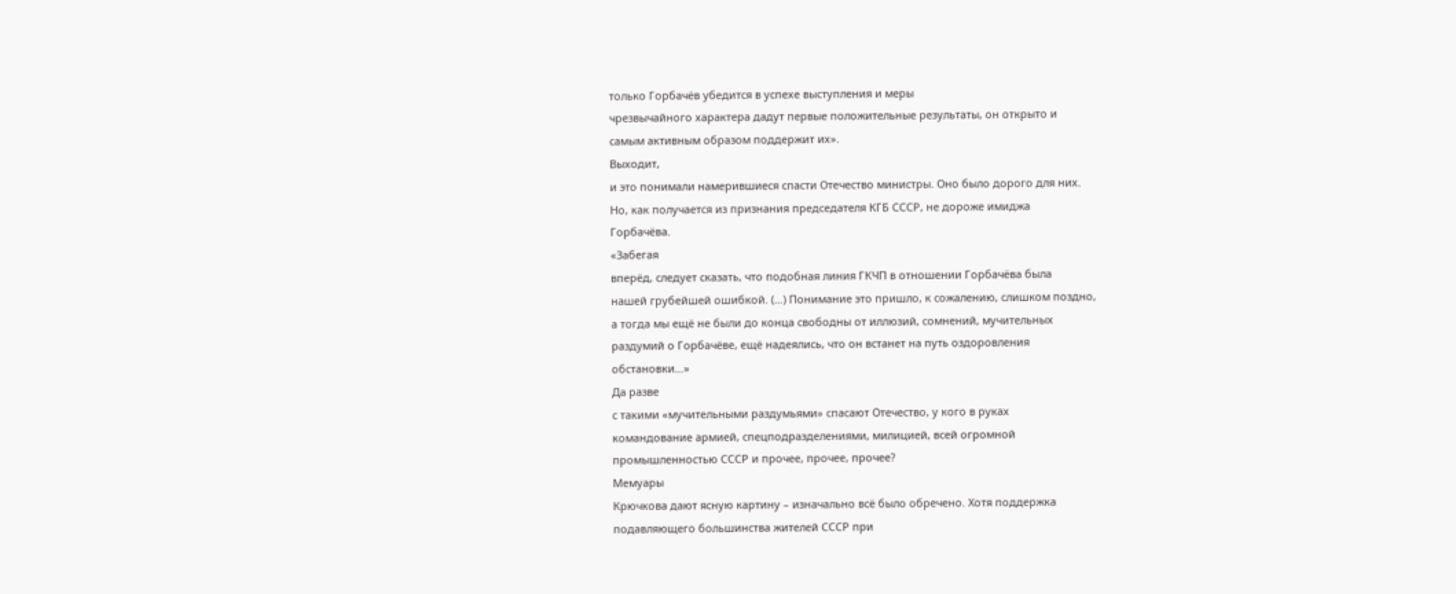только Горбачёв убедится в успехе выступления и меры
чрезвычайного характера дадут первые положительные результаты, он открыто и
самым активным образом поддержит их».
Выходит,
и это понимали намерившиеся спасти Отечество министры. Оно было дорого для них.
Но, как получается из признания председателя КГБ СССР, не дороже имиджа
Горбачёва.
«Забегая
вперёд, следует сказать, что подобная линия ГКЧП в отношении Горбачёва была
нашей грубейшей ошибкой. (…) Понимание это пришло, к сожалению, слишком поздно,
а тогда мы ещё не были до конца свободны от иллюзий, сомнений, мучительных
раздумий о Горбачёве, ещё надеялись, что он встанет на путь оздоровления
обстановки…»
Да разве
с такими «мучительными раздумьями» спасают Отечество, у кого в руках
командование армией, спецподразделениями, милицией, всей огромной
промышленностью СССР и прочее, прочее, прочее?
Мемуары
Крючкова дают ясную картину – изначально всё было обречено. Хотя поддержка
подавляющего большинства жителей СССР при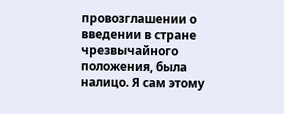провозглашении о введении в стране
чрезвычайного положения, была налицо. Я сам этому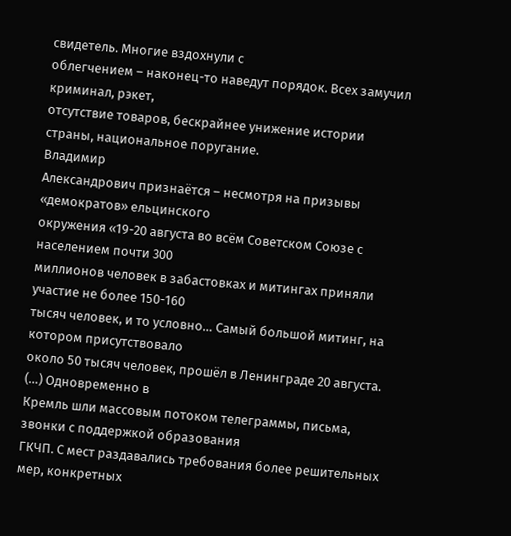свидетель. Многие вздохнули с
облегчением – наконец-то наведут порядок. Всех замучил криминал, рэкет,
отсутствие товаров, бескрайнее унижение истории страны, национальное поругание.
Владимир
Александрович признаётся – несмотря на призывы «демократов» ельцинского
окружения «19-20 августа во всём Советском Союзе с населением почти 300
миллионов человек в забастовках и митингах приняли участие не более 150-160
тысяч человек, и то условно… Самый большой митинг, на котором присутствовало
около 50 тысяч человек, прошёл в Ленинграде 20 августа. (…) Одновременно в
Кремль шли массовым потоком телеграммы, письма, звонки с поддержкой образования
ГКЧП. С мест раздавались требования более решительных мер, конкретных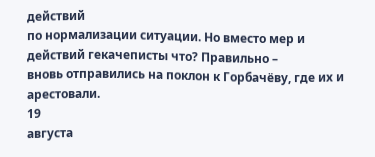действий
по нормализации ситуации. Но вместо мер и действий гекачеписты что? Правильно –
вновь отправились на поклон к Горбачёву, где их и арестовали.
19
августа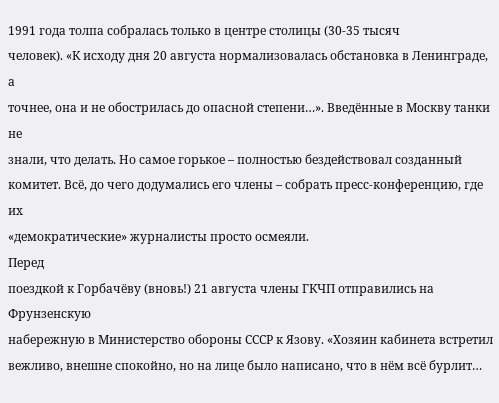1991 года толпа собралась только в центре столицы (30-35 тысяч
человек). «К исходу дня 20 августа нормализовалась обстановка в Ленинграде, а
точнее, она и не обострилась до опасной степени…». Введённые в Москву танки не
знали, что делать. Но самое горькое – полностью бездействовал созданный
комитет. Всё, до чего додумались его члены – собрать пресс-конференцию, где их
«демократические» журналисты просто осмеяли.
Перед
поездкой к Горбачёву (вновь!) 21 августа члены ГКЧП отправились на Фрунзенскую
набережную в Министерство обороны СССР к Язову. «Хозяин кабинета встретил
вежливо, внешне спокойно, но на лице было написано, что в нём всё бурлит…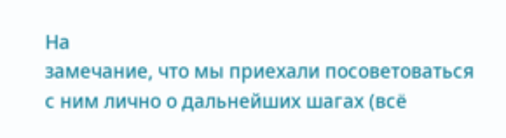На
замечание, что мы приехали посоветоваться с ним лично о дальнейших шагах (всё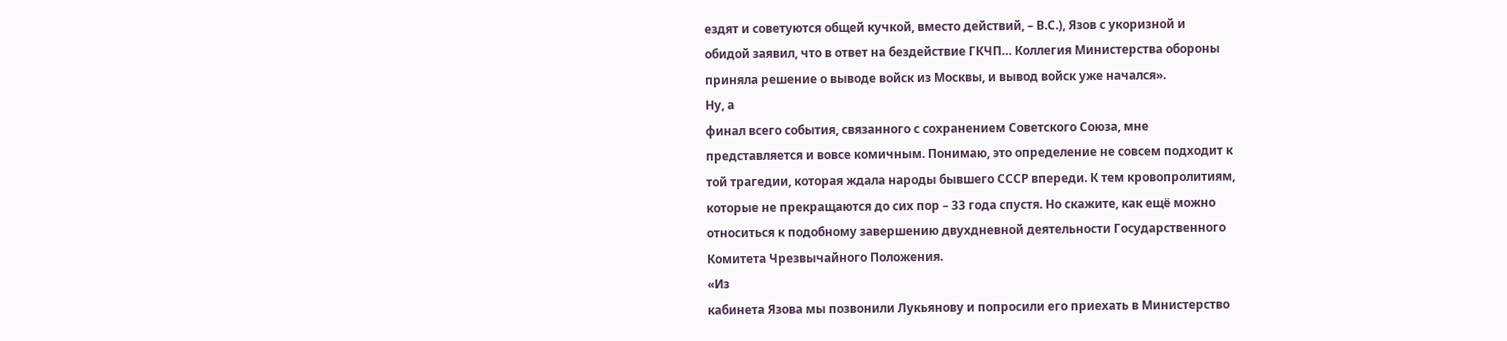ездят и советуются общей кучкой, вместо действий, – В.С.), Язов с укоризной и
обидой заявил, что в ответ на бездействие ГКЧП… Коллегия Министерства обороны
приняла решение о выводе войск из Москвы, и вывод войск уже начался».
Ну, а
финал всего события, связанного с сохранением Советского Союза, мне
представляется и вовсе комичным. Понимаю, это определение не совсем подходит к
той трагедии, которая ждала народы бывшего СССР впереди. К тем кровопролитиям,
которые не прекращаются до сих пор – 33 года спустя. Но скажите, как ещё можно
относиться к подобному завершению двухдневной деятельности Государственного
Комитета Чрезвычайного Положения.
«Из
кабинета Язова мы позвонили Лукьянову и попросили его приехать в Министерство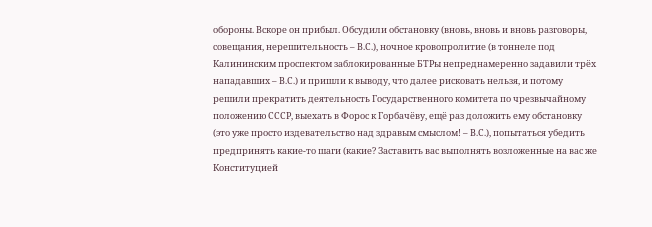обороны. Вскоре он прибыл. Обсудили обстановку (вновь, вновь и вновь разговоры,
совещания, нерешительность – В.С.), ночное кровопролитие (в тоннеле под
Калининским проспектом заблокированные БТРы непреднамеренно задавили трёх
нападавших – В.С.) и пришли к выводу, что далее рисковать нельзя, и потому
решили прекратить деятельность Государственного комитета по чрезвычайному
положению СССР, выехать в Форос к Горбачёву, ещё раз доложить ему обстановку
(это уже просто издевательство над здравым смыслом! – В.С.), попытаться убедить
предпринять какие-то шаги (какие? Заставить вас выполнять возложенные на вас же
Конституцией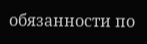обязанности по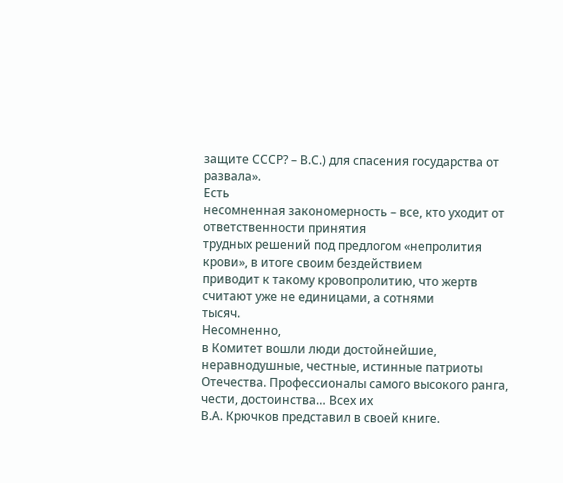защите СССР? – В.С.) для спасения государства от
развала».
Есть
несомненная закономерность – все, кто уходит от ответственности принятия
трудных решений под предлогом «непролития крови», в итоге своим бездействием
приводит к такому кровопролитию, что жертв считают уже не единицами, а сотнями
тысяч.
Несомненно,
в Комитет вошли люди достойнейшие, неравнодушные, честные, истинные патриоты
Отечества. Профессионалы самого высокого ранга, чести, достоинства… Всех их
В.А. Крючков представил в своей книге.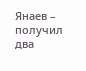Янаев – получил два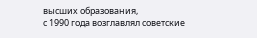высших образования,
с 1990 года возглавлял советские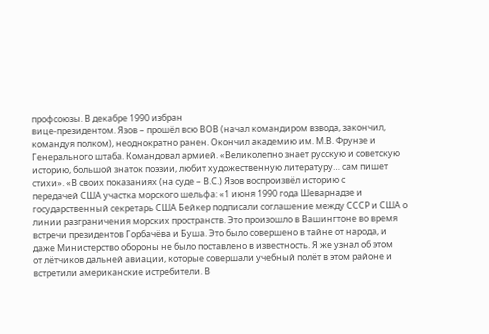профсоюзы. В декабре 1990 избран
вице-президентом. Язов – прошёл всю ВОВ (начал командиром взвода, закончил,
командуя полком), неоднократно ранен. Окончил академию им. М.В. Фрунзе и
Генерального штаба. Командовал армией. «Великолепно знает русскую и советскую
историю, большой знаток поэзии, любит художественную литературу… сам пишет
стихи». «В своих показаниях (на суде – В.С.) Язов воспроизвёл историю с
передачей США участка морского шельфа: «1 июня 1990 года Шеварнадзе и
государственный секретарь США Бейкер подписали соглашение между СССР и США о
линии разграничения морских пространств. Это произошло в Вашингтоне во время
встречи президентов Горбачёва и Буша. Это было совершено в тайне от народа, и
даже Министерство обороны не было поставлено в известность. Я же узнал об этом
от лётчиков дальней авиации, которые совершали учебный полёт в этом районе и
встретили американские истребители. В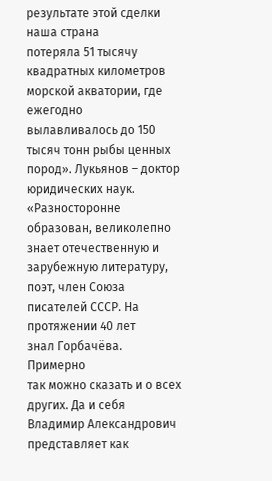результате этой сделки наша страна
потеряла 51 тысячу квадратных километров морской акватории, где ежегодно
вылавливалось до 150 тысяч тонн рыбы ценных пород». Лукьянов – доктор
юридических наук. «Разносторонне образован, великолепно знает отечественную и
зарубежную литературу, поэт, член Союза писателей СССР. На протяжении 40 лет
знал Горбачёва.
Примерно
так можно сказать и о всех других. Да и себя Владимир Александрович
представляет как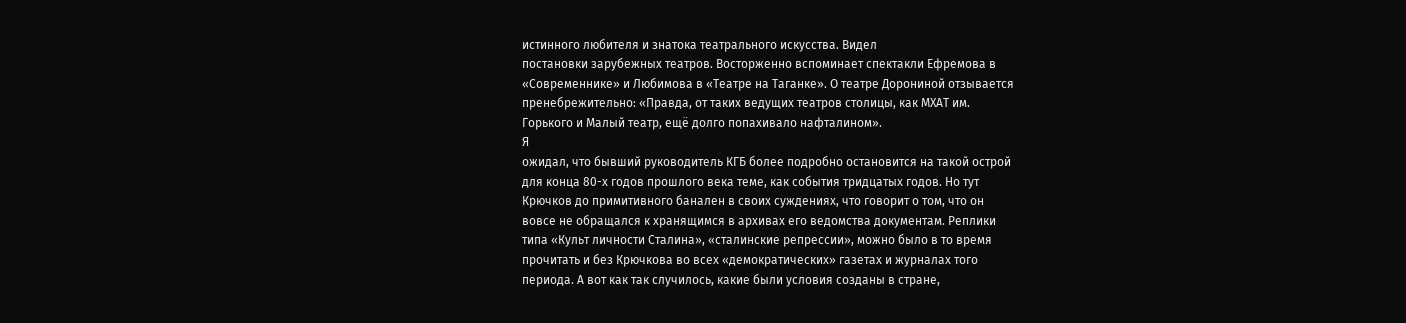истинного любителя и знатока театрального искусства. Видел
постановки зарубежных театров. Восторженно вспоминает спектакли Ефремова в
«Современнике» и Любимова в «Театре на Таганке». О театре Дорониной отзывается
пренебрежительно: «Правда, от таких ведущих театров столицы, как МХАТ им.
Горького и Малый театр, ещё долго попахивало нафталином».
Я
ожидал, что бывший руководитель КГБ более подробно остановится на такой острой
для конца 80-х годов прошлого века теме, как события тридцатых годов. Но тут
Крючков до примитивного банален в своих суждениях, что говорит о том, что он
вовсе не обращался к хранящимся в архивах его ведомства документам. Реплики
типа «Культ личности Сталина», «сталинские репрессии», можно было в то время
прочитать и без Крючкова во всех «демократических» газетах и журналах того
периода. А вот как так случилось, какие были условия созданы в стране,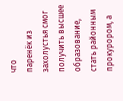что
паренёк из захолустья смог получить высшее образование, стать районным
прокурором, а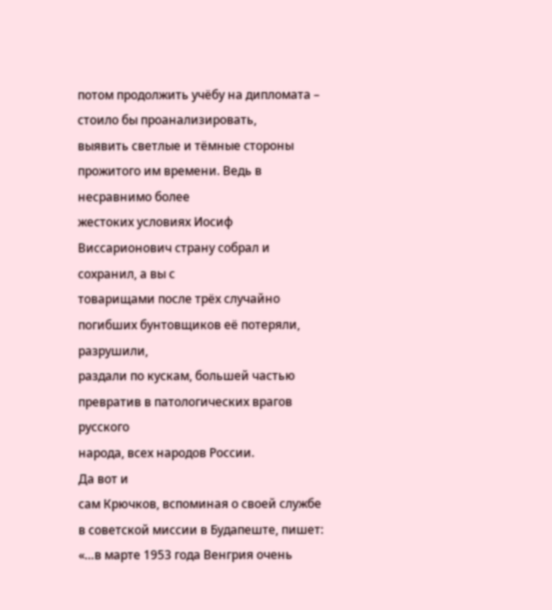потом продолжить учёбу на дипломата – стоило бы проанализировать,
выявить светлые и тёмные стороны прожитого им времени. Ведь в несравнимо более
жестоких условиях Иосиф Виссарионович страну собрал и сохранил, а вы с
товарищами после трёх случайно погибших бунтовщиков её потеряли, разрушили,
раздали по кускам, большей частью превратив в патологических врагов русского
народа, всех народов России.
Да вот и
сам Крючков, вспоминая о своей службе в советской миссии в Будапеште, пишет:
«…в марте 1953 года Венгрия очень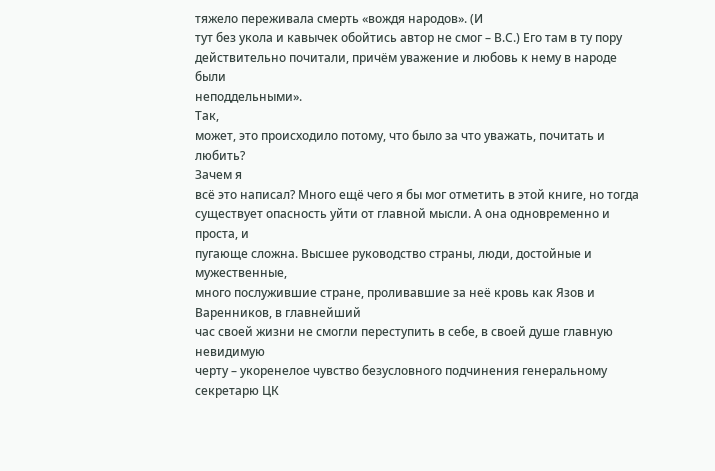тяжело переживала смерть «вождя народов». (И
тут без укола и кавычек обойтись автор не смог – В.С.) Его там в ту пору
действительно почитали, причём уважение и любовь к нему в народе были
неподдельными».
Так,
может, это происходило потому, что было за что уважать, почитать и любить?
Зачем я
всё это написал? Много ещё чего я бы мог отметить в этой книге, но тогда
существует опасность уйти от главной мысли. А она одновременно и проста, и
пугающе сложна. Высшее руководство страны, люди, достойные и мужественные,
много послужившие стране, проливавшие за неё кровь как Язов и Варенников, в главнейший
час своей жизни не смогли переступить в себе, в своей душе главную невидимую
черту – укоренелое чувство безусловного подчинения генеральному секретарю ЦК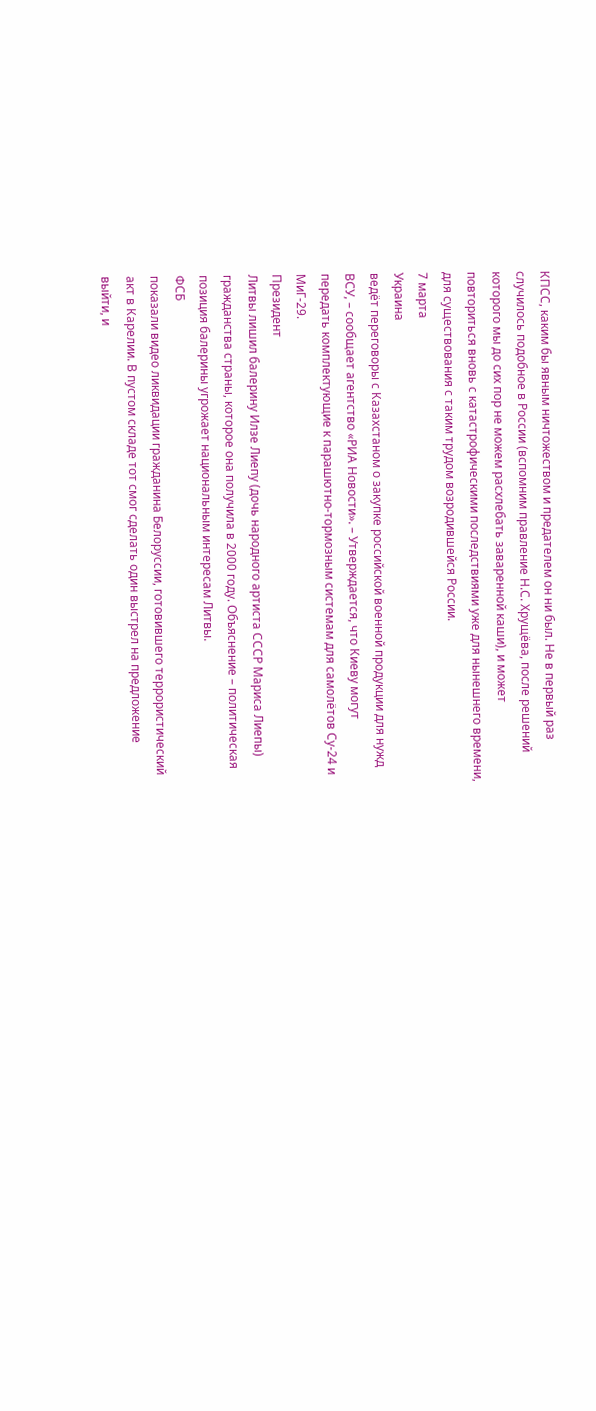КПСС, каким бы явным ничтожеством и предателем он ни был. Не в первый раз
случилось подобное в России (вспомним правление Н.С. Хрущёва, после решений
которого мы до сих пор не можем расхлебать заваренной каши), и может
повториться вновь с катастрофическими последствиями уже для нынешнего времени,
для существования с таким трудом возродившейся России.
7 марта
Украина
ведёт переговоры с Казахстаном о закупке российской военной продукции для нужд
ВСУ, – сообщает агентство «РИА Новости». – Утверждается, что Киеву могут
передать комплектующие к парашютно-тормозным системам для самолётов Су-24 и
МиГ-29.
Президент
Литвы лишил балерину Илзе Лиепу (дочь народного артиста СССР Мариса Лиепы)
гражданства страны, которое она получила в 2000 году. Объяснение – политическая
позиция балерины угрожает национальным интересам Литвы.
ФСБ
показали видео ликвидации гражданина Белоруссии, готовившего террористический
акт в Карелии. В пустом складе тот смог сделать один выстрел на предложение
выйти, и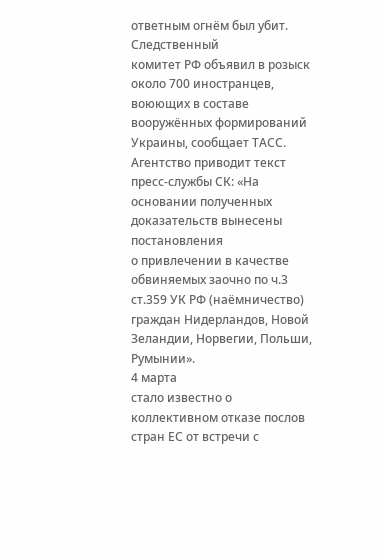ответным огнём был убит.
Следственный
комитет РФ объявил в розыск около 700 иностранцев, воюющих в составе
вооружённых формирований Украины, сообщает ТАСС. Агентство приводит текст
пресс-службы СК: «На основании полученных доказательств вынесены постановления
о привлечении в качестве обвиняемых заочно по ч.3 ст.359 УК РФ (наёмничество)
граждан Нидерландов, Новой Зеландии, Норвегии, Польши, Румынии».
4 марта
стало известно о коллективном отказе послов стран ЕС от встречи с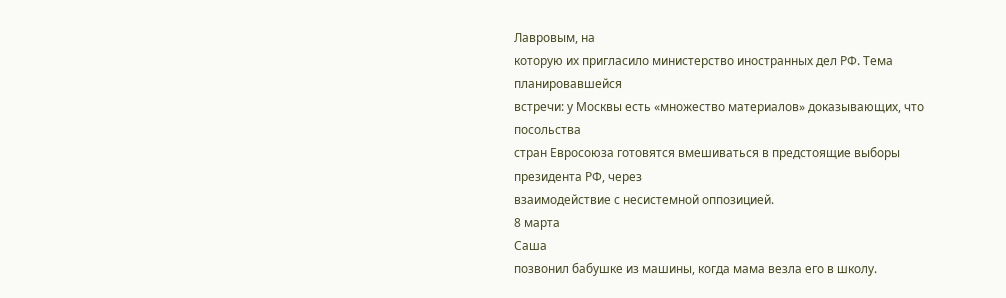Лавровым, на
которую их пригласило министерство иностранных дел РФ. Тема планировавшейся
встречи: у Москвы есть «множество материалов» доказывающих, что посольства
стран Евросоюза готовятся вмешиваться в предстоящие выборы президента РФ, через
взаимодействие с несистемной оппозицией.
8 марта
Саша
позвонил бабушке из машины, когда мама везла его в школу.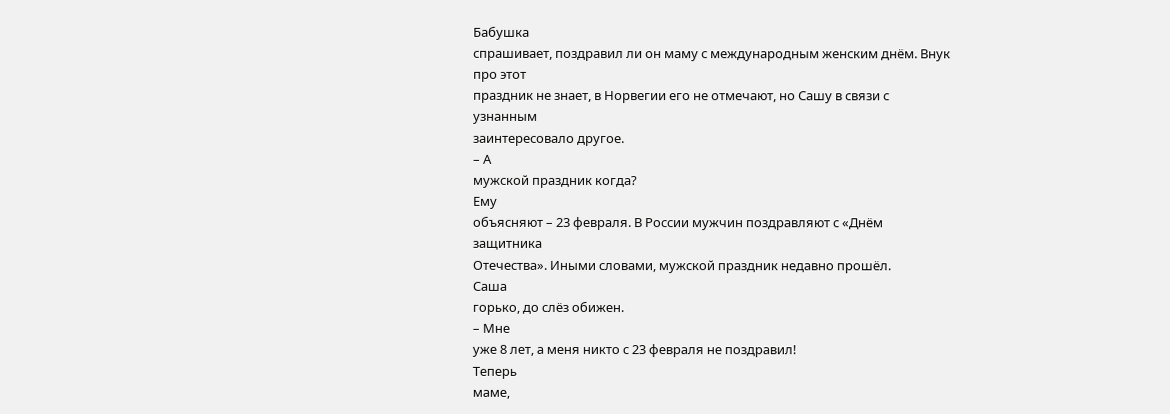Бабушка
спрашивает, поздравил ли он маму с международным женским днём. Внук про этот
праздник не знает, в Норвегии его не отмечают, но Сашу в связи с узнанным
заинтересовало другое.
– А
мужской праздник когда?
Ему
объясняют – 23 февраля. В России мужчин поздравляют с «Днём защитника
Отечества». Иными словами, мужской праздник недавно прошёл.
Саша
горько, до слёз обижен.
– Мне
уже 8 лет, а меня никто с 23 февраля не поздравил!
Теперь
маме,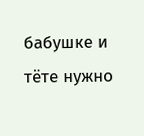бабушке и тёте нужно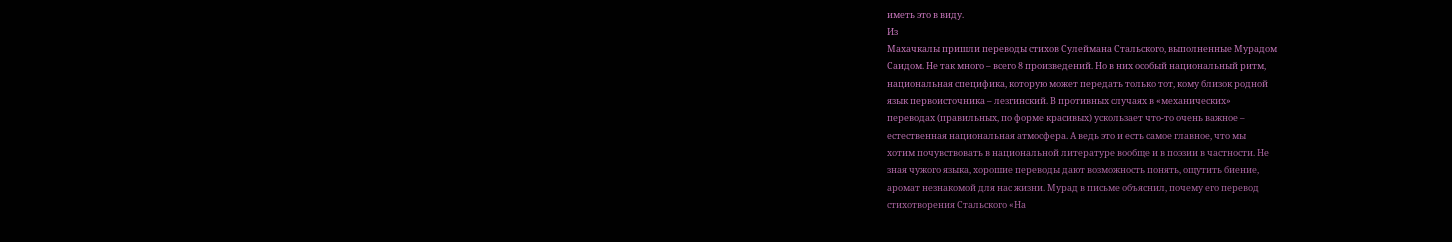иметь это в виду.
Из
Махачкалы пришли переводы стихов Сулеймана Стальского, выполненные Мурадом
Саидом. Не так много – всего 8 произведений. Но в них особый национальный ритм,
национальная специфика, которую может передать только тот, кому близок родной
язык первоисточника – лезгинский. В противных случаях в «механических»
переводах (правильных, по форме красивых) ускользает что-то очень важное –
естественная национальная атмосфера. А ведь это и есть самое главное, что мы
хотим почувствовать в национальной литературе вообще и в поэзии в частности. Не
зная чужого языка, хорошие переводы дают возможность понять, ощутить биение,
аромат незнакомой для нас жизни. Мурад в письме объяснил, почему его перевод
стихотворения Стальского «На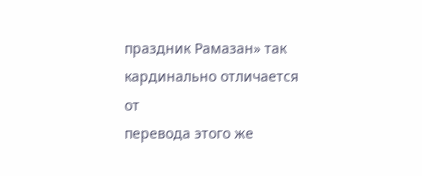праздник Рамазан» так кардинально отличается от
перевода этого же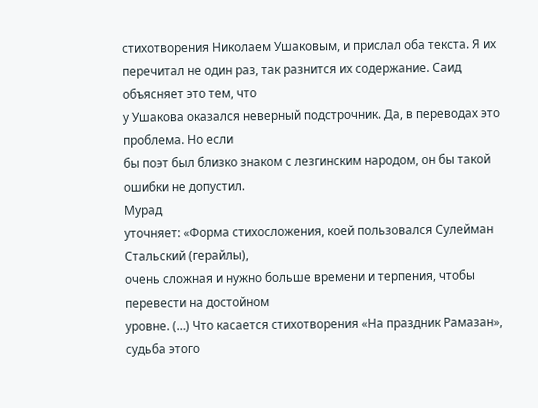стихотворения Николаем Ушаковым, и прислал оба текста. Я их
перечитал не один раз, так разнится их содержание. Саид объясняет это тем, что
у Ушакова оказался неверный подстрочник. Да, в переводах это проблема. Но если
бы поэт был близко знаком с лезгинским народом, он бы такой ошибки не допустил.
Мурад
уточняет: «Форма стихосложения, коей пользовался Сулейман Стальский (герайлы),
очень сложная и нужно больше времени и терпения, чтобы перевести на достойном
уровне. (…) Что касается стихотворения «На праздник Рамазан», судьба этого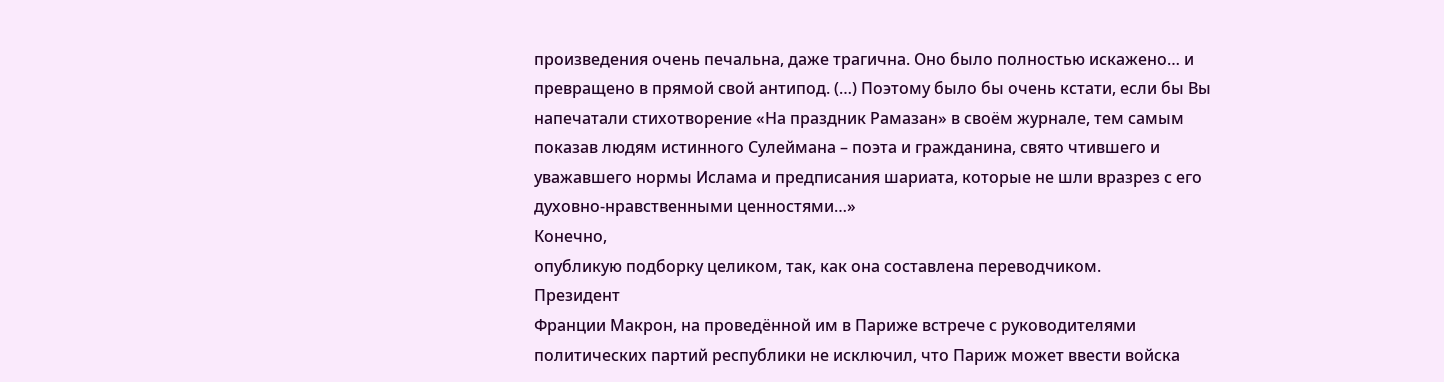произведения очень печальна, даже трагична. Оно было полностью искажено… и
превращено в прямой свой антипод. (…) Поэтому было бы очень кстати, если бы Вы
напечатали стихотворение «На праздник Рамазан» в своём журнале, тем самым
показав людям истинного Сулеймана – поэта и гражданина, свято чтившего и
уважавшего нормы Ислама и предписания шариата, которые не шли вразрез с его
духовно-нравственными ценностями…»
Конечно,
опубликую подборку целиком, так, как она составлена переводчиком.
Президент
Франции Макрон, на проведённой им в Париже встрече с руководителями
политических партий республики не исключил, что Париж может ввести войска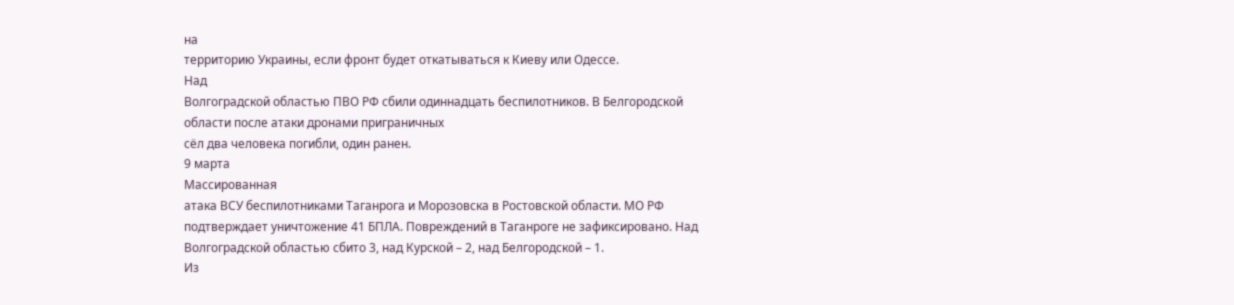на
территорию Украины, если фронт будет откатываться к Киеву или Одессе.
Над
Волгоградской областью ПВО РФ сбили одиннадцать беспилотников. В Белгородской
области после атаки дронами приграничных
сёл два человека погибли, один ранен.
9 марта
Массированная
атака ВСУ беспилотниками Таганрога и Морозовска в Ростовской области. МО РФ
подтверждает уничтожение 41 БПЛА. Повреждений в Таганроге не зафиксировано. Над
Волгоградской областью сбито 3, над Курской – 2, над Белгородской – 1.
Из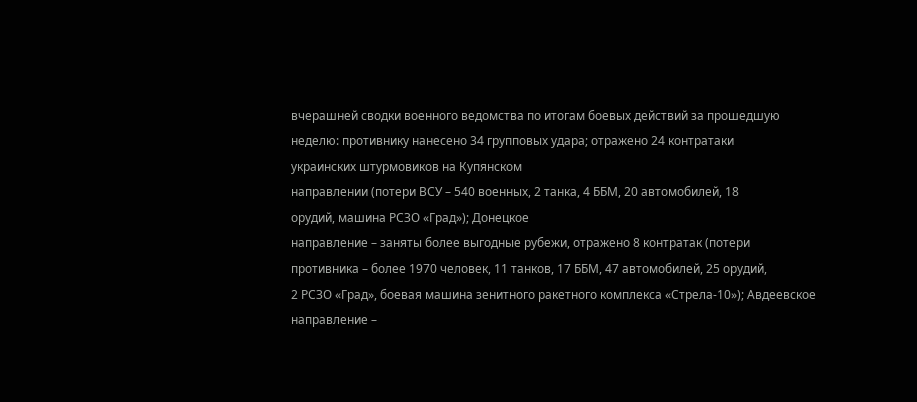вчерашней сводки военного ведомства по итогам боевых действий за прошедшую
неделю: противнику нанесено 34 групповых удара; отражено 24 контратаки
украинских штурмовиков на Купянском
направлении (потери ВСУ – 540 военных, 2 танка, 4 ББМ, 20 автомобилей, 18
орудий, машина РСЗО «Град»); Донецкое
направление – заняты более выгодные рубежи, отражено 8 контратак (потери
противника – более 1970 человек, 11 танков, 17 ББМ, 47 автомобилей, 25 орудий,
2 РСЗО «Град», боевая машина зенитного ракетного комплекса «Стрела-10»); Авдеевское направление –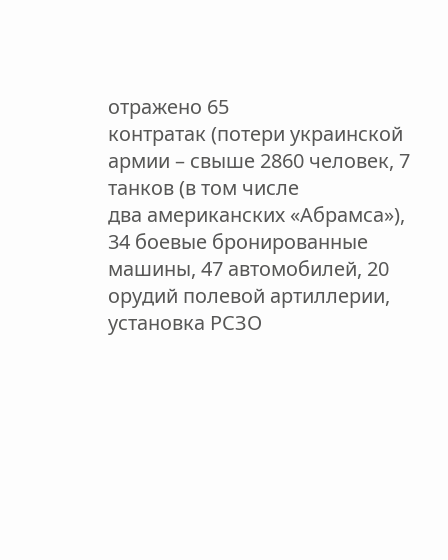отражено 65
контратак (потери украинской армии – свыше 2860 человек, 7 танков (в том числе
два американских «Абрамса»), 34 боевые бронированные машины, 47 автомобилей, 20
орудий полевой артиллерии, установка РСЗО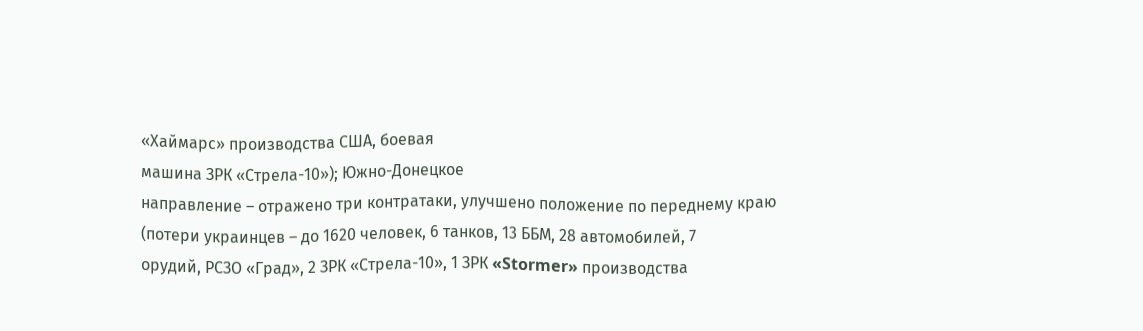«Хаймарс» производства США, боевая
машина ЗРК «Стрела-10»); Южно-Донецкое
направление – отражено три контратаки, улучшено положение по переднему краю
(потери украинцев – до 1620 человек, 6 танков, 13 ББМ, 28 автомобилей, 7
орудий, РСЗО «Град», 2 ЗРК «Стрела-10», 1 ЗРК «Stormer» производства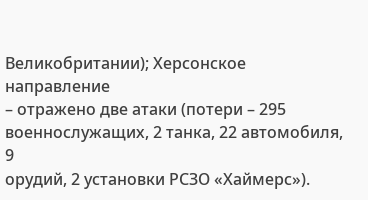Великобритании); Херсонское направление
– отражено две атаки (потери – 295 военнослужащих, 2 танка, 22 автомобиля, 9
орудий, 2 установки РСЗО «Хаймерс»).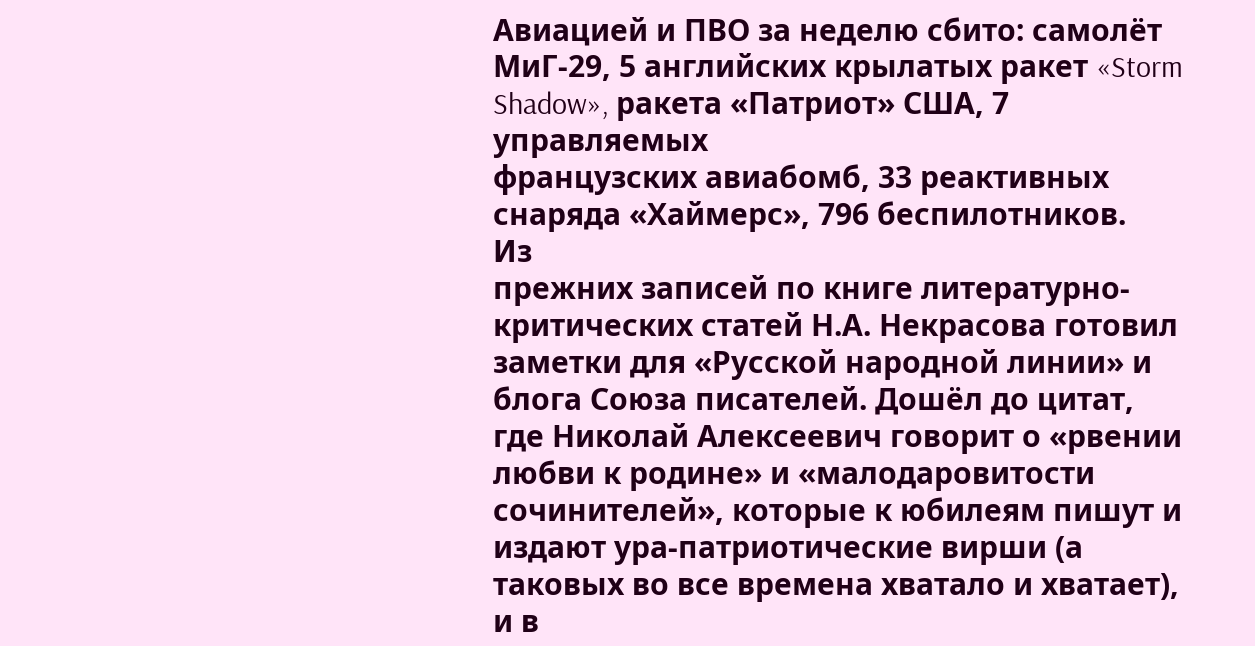Авиацией и ПВО за неделю сбито: самолёт
МиГ-29, 5 английских крылатых ракет «Storm Shadow», ракета «Патриот» США, 7 управляемых
французских авиабомб, 33 реактивных снаряда «Хаймерс», 796 беспилотников.
Из
прежних записей по книге литературно-критических статей Н.А. Некрасова готовил
заметки для «Русской народной линии» и блога Союза писателей. Дошёл до цитат,
где Николай Алексеевич говорит о «рвении любви к родине» и «малодаровитости
сочинителей», которые к юбилеям пишут и издают ура-патриотические вирши (а
таковых во все времена хватало и хватает), и в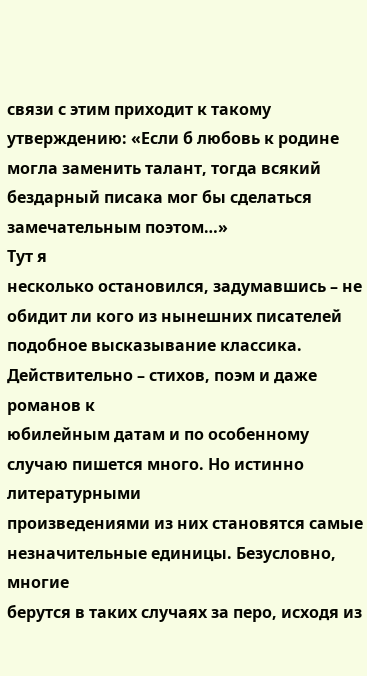связи с этим приходит к такому утверждению: «Если б любовь к родине
могла заменить талант, тогда всякий бездарный писака мог бы сделаться
замечательным поэтом…»
Тут я
несколько остановился, задумавшись – не обидит ли кого из нынешних писателей
подобное высказывание классика. Действительно – стихов, поэм и даже романов к
юбилейным датам и по особенному случаю пишется много. Но истинно литературными
произведениями из них становятся самые незначительные единицы. Безусловно, многие
берутся в таких случаях за перо, исходя из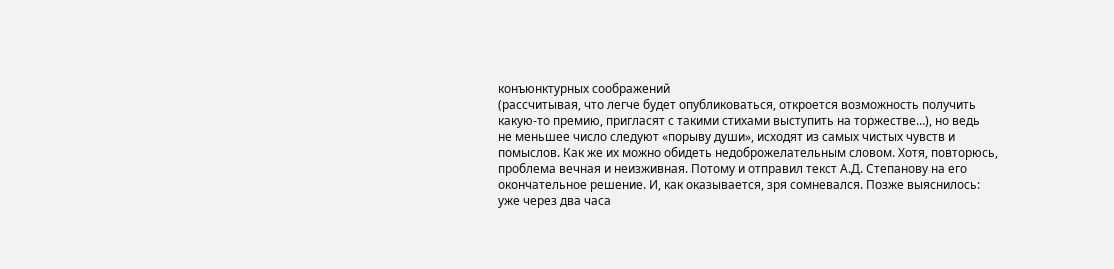конъюнктурных соображений
(рассчитывая, что легче будет опубликоваться, откроется возможность получить
какую-то премию, пригласят с такими стихами выступить на торжестве…), но ведь
не меньшее число следуют «порыву души», исходят из самых чистых чувств и
помыслов. Как же их можно обидеть недоброжелательным словом. Хотя, повторюсь,
проблема вечная и неизживная. Потому и отправил текст А.Д. Степанову на его
окончательное решение. И, как оказывается, зря сомневался. Позже выяснилось:
уже через два часа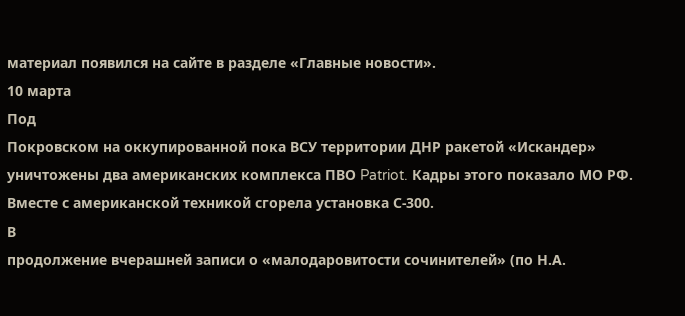материал появился на сайте в разделе «Главные новости».
10 марта
Под
Покровском на оккупированной пока ВСУ территории ДНР ракетой «Искандер»
уничтожены два американских комплекса ПВО Patriot. Кадры этого показало МО РФ.
Вместе с американской техникой сгорела установка С-300.
В
продолжение вчерашней записи о «малодаровитости сочинителей» (по Н.А.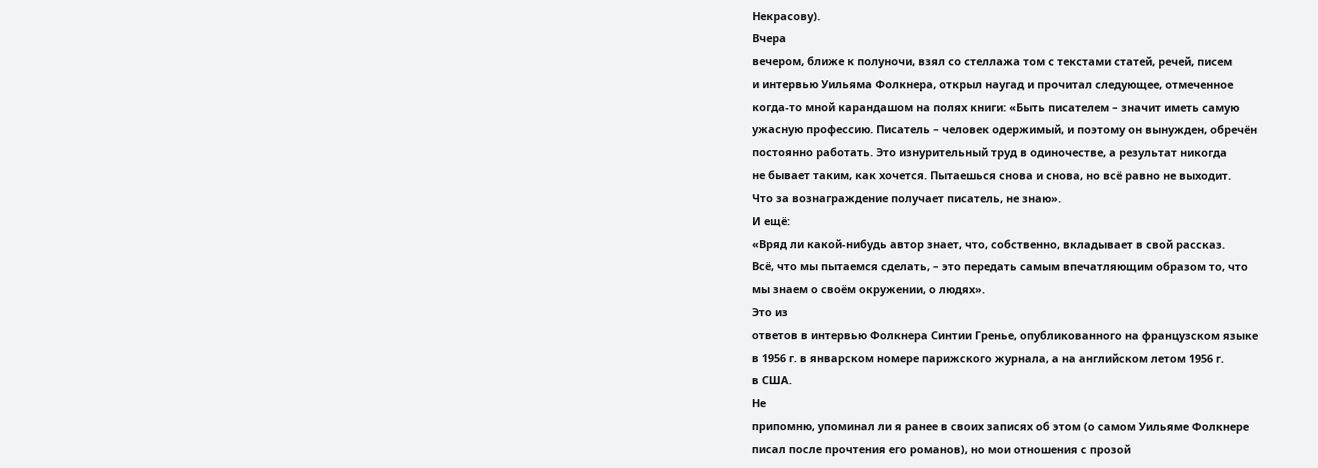Некрасову).
Вчера
вечером, ближе к полуночи, взял со стеллажа том с текстами статей, речей, писем
и интервью Уильяма Фолкнера, открыл наугад и прочитал следующее, отмеченное
когда-то мной карандашом на полях книги: «Быть писателем – значит иметь самую
ужасную профессию. Писатель – человек одержимый, и поэтому он вынужден, обречён
постоянно работать. Это изнурительный труд в одиночестве, а результат никогда
не бывает таким, как хочется. Пытаешься снова и снова, но всё равно не выходит.
Что за вознаграждение получает писатель, не знаю».
И ещё:
«Вряд ли какой-нибудь автор знает, что, собственно, вкладывает в свой рассказ.
Всё, что мы пытаемся сделать, – это передать самым впечатляющим образом то, что
мы знаем о своём окружении, о людях».
Это из
ответов в интервью Фолкнера Синтии Гренье, опубликованного на французском языке
в 1956 г. в январском номере парижского журнала, а на английском летом 1956 г.
в США.
Не
припомню, упоминал ли я ранее в своих записях об этом (о самом Уильяме Фолкнере
писал после прочтения его романов), но мои отношения с прозой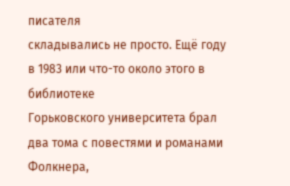писателя
складывались не просто. Ещё году в 1983 или что-то около этого в библиотеке
Горьковского университета брал два тома с повестями и романами Фолкнера,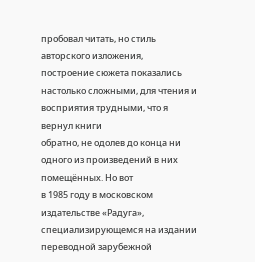пробовал читать, но стиль авторского изложения, построение сюжета показались
настолько сложными, для чтения и восприятия трудными, что я вернул книги
обратно, не одолев до конца ни одного из произведений в них помещённых. Но вот
в 1985 году в московском издательстве «Радуга», специализирующемся на издании
переводной зарубежной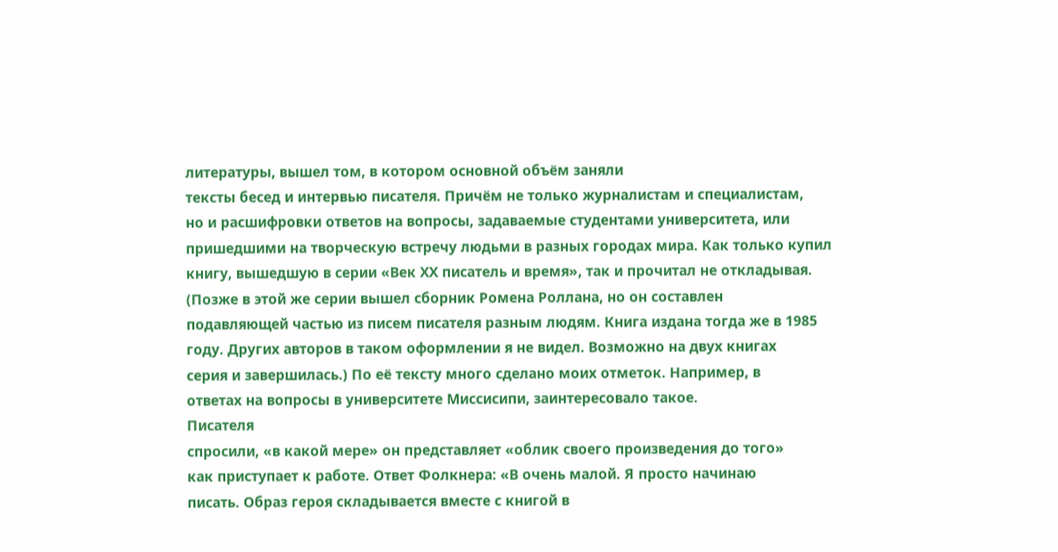литературы, вышел том, в котором основной объём заняли
тексты бесед и интервью писателя. Причём не только журналистам и специалистам,
но и расшифровки ответов на вопросы, задаваемые студентами университета, или
пришедшими на творческую встречу людьми в разных городах мира. Как только купил
книгу, вышедшую в серии «Век ХХ писатель и время», так и прочитал не откладывая.
(Позже в этой же серии вышел сборник Ромена Роллана, но он составлен
подавляющей частью из писем писателя разным людям. Книга издана тогда же в 1985
году. Других авторов в таком оформлении я не видел. Возможно на двух книгах
серия и завершилась.) По её тексту много сделано моих отметок. Например, в
ответах на вопросы в университете Миссисипи, заинтересовало такое.
Писателя
спросили, «в какой мере» он представляет «облик своего произведения до того»
как приступает к работе. Ответ Фолкнера: «В очень малой. Я просто начинаю
писать. Образ героя складывается вместе с книгой в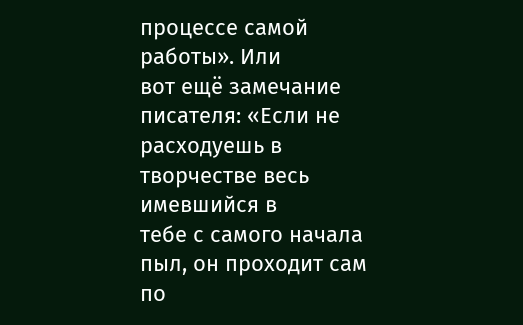процессе самой работы». Или
вот ещё замечание писателя: «Если не расходуешь в творчестве весь имевшийся в
тебе с самого начала пыл, он проходит сам по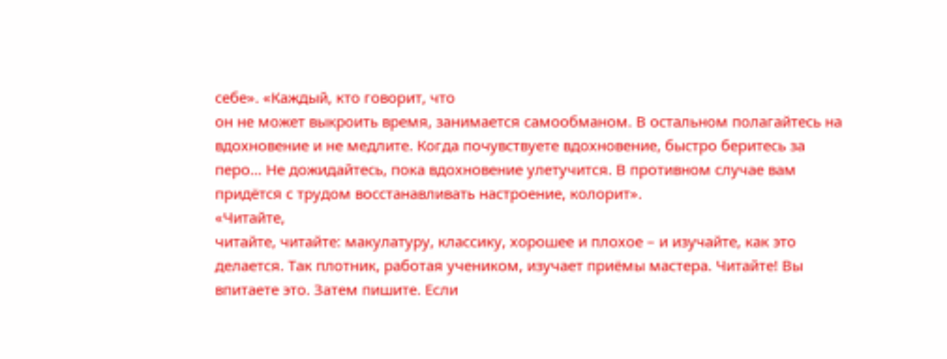себе». «Каждый, кто говорит, что
он не может выкроить время, занимается самообманом. В остальном полагайтесь на
вдохновение и не медлите. Когда почувствуете вдохновение, быстро беритесь за
перо… Не дожидайтесь, пока вдохновение улетучится. В противном случае вам
придётся с трудом восстанавливать настроение, колорит».
«Читайте,
читайте, читайте: макулатуру, классику, хорошее и плохое – и изучайте, как это
делается. Так плотник, работая учеником, изучает приёмы мастера. Читайте! Вы
впитаете это. Затем пишите. Если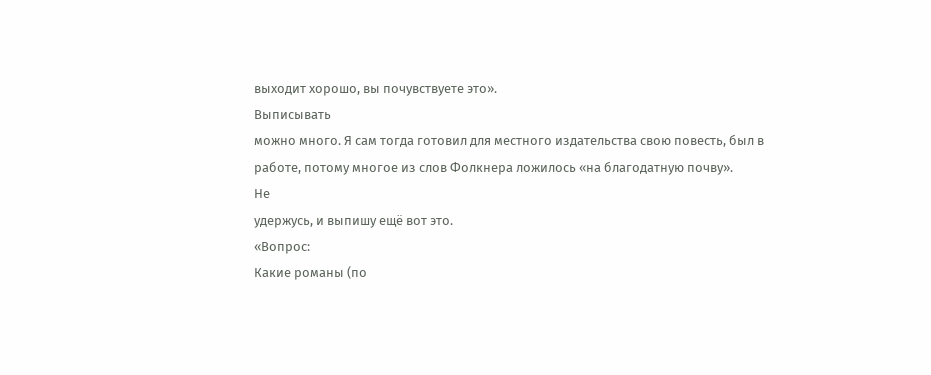выходит хорошо, вы почувствуете это».
Выписывать
можно много. Я сам тогда готовил для местного издательства свою повесть, был в
работе, потому многое из слов Фолкнера ложилось «на благодатную почву».
Не
удержусь, и выпишу ещё вот это.
«Вопрос:
Какие романы (по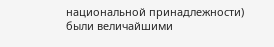национальной принадлежности) были величайшими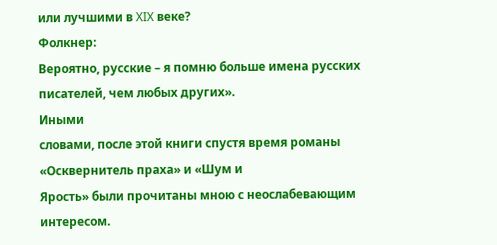или лучшими в XIX веке?
Фолкнер:
Вероятно, русские – я помню больше имена русских писателей, чем любых других».
Иными
словами, после этой книги спустя время романы «Осквернитель праха» и «Шум и
Ярость» были прочитаны мною с неослабевающим интересом.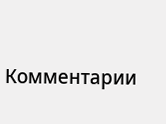Комментарии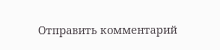Отправить комментарий